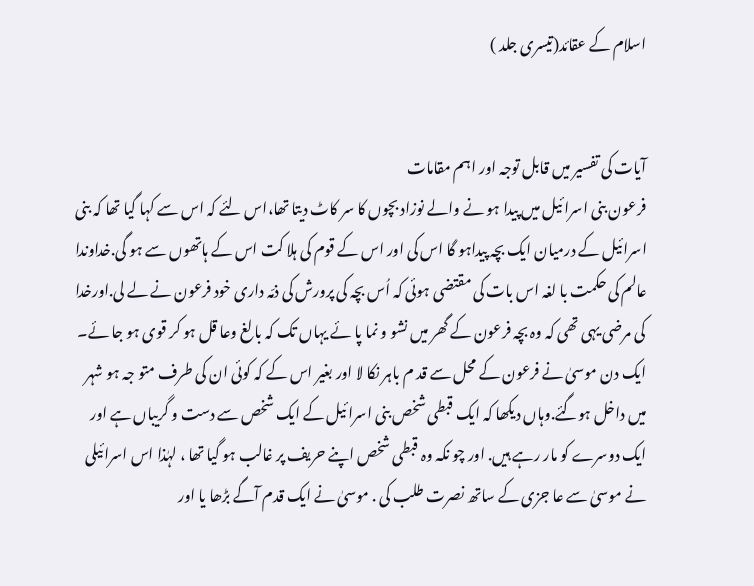اسلام کے عقائد(تيسری جلد )


آیات کی تفسیر میں قابل توجہ اور اہم مقامات
فرعون بنی اسرا ئیل میں پیدا ہو نے والے نوزاد بچوں کا سر کاٹ دیتا تھا،اس لئے کہ اس سے کہا گیا تھا کہ بنی اسرائیل کے درمیان ایک بچہ پیداہو گا اس کی اور اس کے قوم کی ہلا کت اس کے ہاتھوں سے ہو گی.خداوندا عالم کی حکمت با لغہ اس بات کی مقتضی ہوئی کہ اُس بچہ کی پرورش کی ذمّہ داری خود فرعون نے لے لی.اورخدا کی مرضی یہی تھی کہ وہ بچہ فرعون کے گھر میں نشو و نما پا ئے یہاں تک کہ بالغ وعا قل ہو کر قوی ہو جا ئے۔
ایک دن موسیٰ نے فرعون کے محل سے قد م باہر نکا لا اور بغیر اس کے کہ کوئی ان کی طرف متو جہ ہو شہر میں داخل ہوگئے.وہاں دیکھا کہ ایک قبطی شخص بنی اسرا ئیل کے ایک شخص سے دست و گریباں ہے اور ایک دوسرے کو مار رہے ہیں. اور چو نکہ وہ قبطی شخص اپنے حریف پر غالب ہو گیا تھا ، لہٰذا اس اسرائیلی نے موسیٰ سے عا جزی کے ساتھ نصرت طلب کی . موسیٰ نے ایک قدم آگے بڑھا یا اور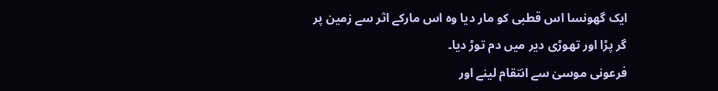ایک گھونسا اس قطبی کو مار دیا وہ اس مارکے اثر سے زمین پر گر پڑا اور تھوڑی دیر میں دم توڑ دیا۔
فرعونی موسیٰ سے انتقام لینے اور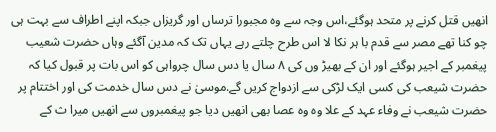انھیں قتل کرنے پر متحد ہوگئے،اس وجہ سے وہ مجبورا ترساں اور گریزاں جبکہ اپنے اطراف سے بہت ہی چو کنا تھے مصر سے قدم با ہر نکا لا اس طرح چلتے رہے یہاں تک کہ مدین آگئے وہاں حضرت شعیب پیغمبر کے اجیر ہوگئے اور ان کے بھیڑ وں کی ٨ سال یا دس سال چرواہی کو اس بات پر قبول کیا کہ حضرت شیعب کی کسی ایک لڑکی سے ازدواج کریں گے.موسیٰ نے دس سال خدمت کی اور اختتام پر حضرت شیعب نے وفاء عہد کے علا وہ وہ عصا بھی انھیں دیا جو پیغمبروں سے انھیں میرا ث کے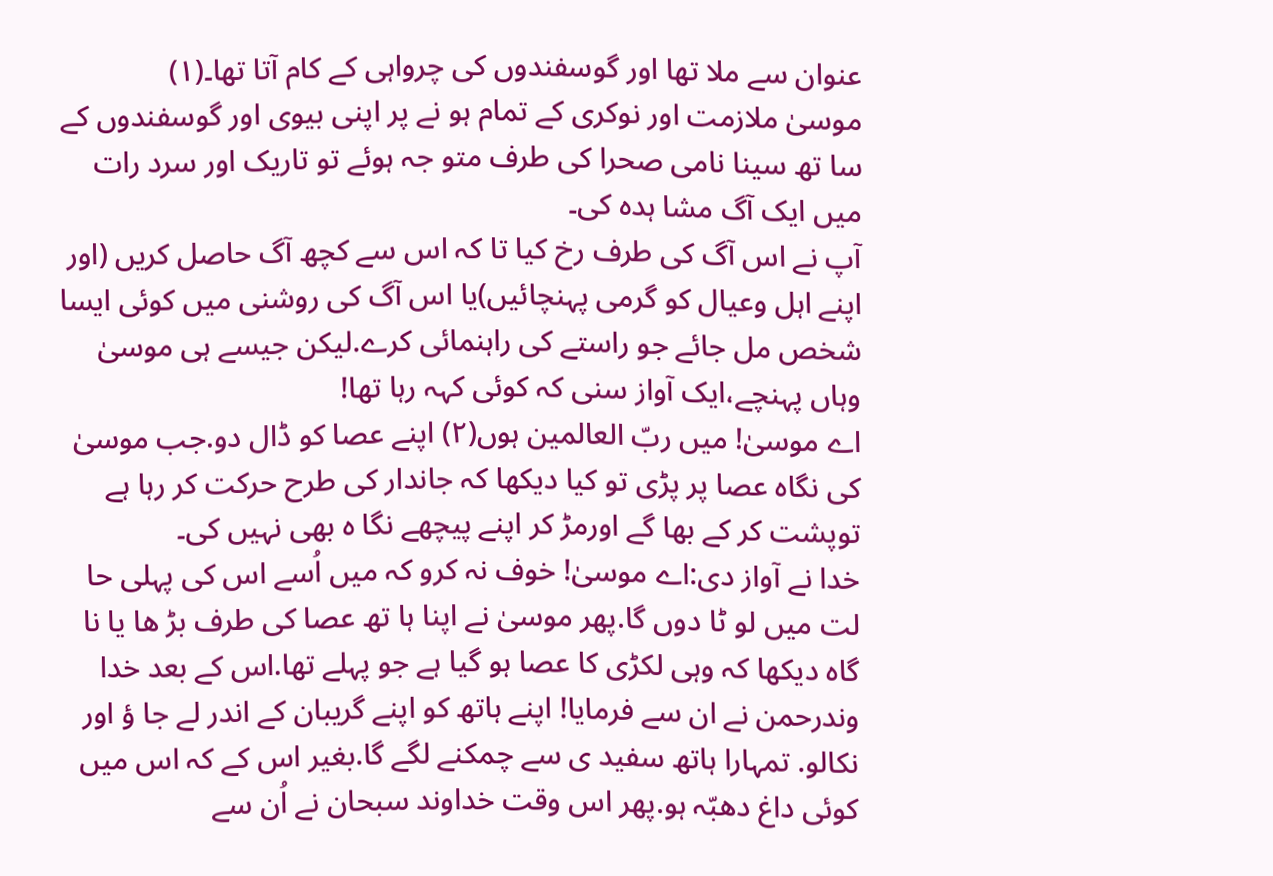عنوان سے ملا تھا اور گوسفندوں کی چرواہی کے کام آتا تھا۔(١)
موسیٰ ملازمت اور نوکری کے تمام ہو نے پر اپنی بیوی اور گوسفندوں کے سا تھ سینا نامی صحرا کی طرف متو جہ ہوئے تو تاریک اور سرد رات میں ایک آگ مشا ہدہ کی۔
آپ نے اس آگ کی طرف رخ کیا تا کہ اس سے کچھ آگ حاصل کریں (اور اپنے اہل وعیال کو گرمی پہنچائیں)یا اس آگ کی روشنی میں کوئی ایسا شخص مل جائے جو راستے کی راہنمائی کرے.لیکن جیسے ہی موسیٰ وہاں پہنچے،ایک آواز سنی کہ کوئی کہہ رہا تھا!
اے موسیٰ! میں ربّ العالمین ہوں(٢) اپنے عصا کو ڈال دو.جب موسیٰ کی نگاہ عصا پر پڑی تو کیا دیکھا کہ جاندار کی طرح حرکت کر رہا ہے توپشت کر کے بھا گے اورمڑ کر اپنے پیچھے نگا ہ بھی نہیں کی۔
خدا نے آواز دی:اے موسیٰ! خوف نہ کرو کہ میں اُسے اس کی پہلی حا لت میں لو ٹا دوں گا.پھر موسیٰ نے اپنا ہا تھ عصا کی طرف بڑ ھا یا نا گاہ دیکھا کہ وہی لکڑی کا عصا ہو گیا ہے جو پہلے تھا.اس کے بعد خدا وندرحمن نے ان سے فرمایا! اپنے ہاتھ کو اپنے گریبان کے اندر لے جا ؤ اور نکالو. تمہارا ہاتھ سفید ی سے چمکنے لگے گا.بغیر اس کے کہ اس میں کوئی داغ دھبّہ ہو.پھر اس وقت خداوند سبحان نے اُن سے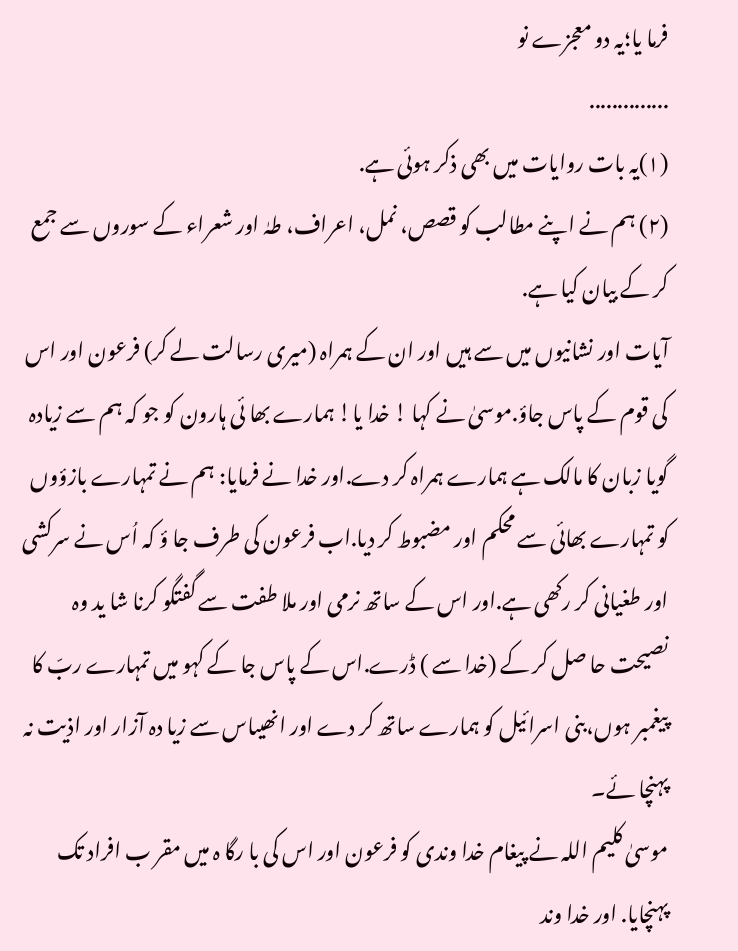فرما یا؛یہ دو معجزے نو
..............
(١)یہ بات روایات میں بھی ذکر ہوئی ہے.
(٢) ہم نے اپنے مطالب کو قصص، نمل، اعراف، طہٰ اور شعراء کے سوروں سے جمع کر کے بیان کیا ہے.
آیات اور نشانیوں میں سے ہیں اور ان کے ہمراہ (میری رسالت لے کر) فرعون اور اس کی قوم کے پاس جاؤ.موسیٰ نے کہا ! خدا یا! ہمارے بھا ئی ہارون کو جو کہ ہم سے زیادہ گویا زبان کا مالک ہے ہمارے ہمراہ کر دے.اور خدا نے فرمایا: ہم نے تمہارے بازؤوں کو تمہارے بھائی سے محکم اور مضبوط کر دیا.اب فرعون کی طرف جا ؤ کہ اُس نے سرکشی اور طغیانی کر رکھی ہے.اور اس کے ساتھ نرمی اور ملا طفت سے گفتگو کرنا شا ید وہ نصیحت حا صل کر کے (خدا سے ) ڈرے.اس کے پاس جا کے کہو میں تمہارے ربّ کا پیغمبر ہوں،بنی اسرائیل کو ہمارے ساتھ کر دے اور انھیںاس سے زیا دہ آزار اور اذیت نہ پہنچا ئے۔
موسیٰ کلیم اللہ نے پیغام خدا وندی کو فرعون اور اس کی با رگا ہ میں مقر ب افراد تک پہنچایا. اور خدا وند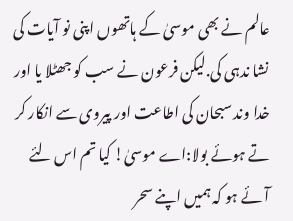عالم نے بھی موسیٰ کے ہاتھوں اپنی نو آیات کی نشا ندہی کی.لیکن فرعون نے سب کو جھٹلا یا اور خدا وند سبحان کی اطاعت اور پیروی سے انکار کر تے ہوئے بولا:اے موسیٰ! کیا تم اس لئے آئے ہو کہ ہمیں اپنے سحر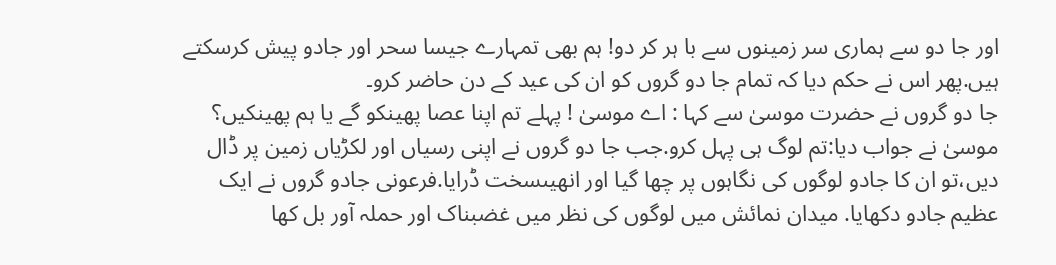اور جا دو سے ہماری سر زمینوں سے با ہر کر دو! ہم بھی تمہارے جیسا سحر اور جادو پیش کرسکتے ہیں.پھر اس نے حکم دیا کہ تمام جا دو گروں کو ان کی عید کے دن حاضر کرو۔
جا دو گروں نے حضرت موسیٰ سے کہا : اے موسیٰ ! پہلے تم اپنا عصا پھینکو گے یا ہم پھینکیں؟ موسیٰ نے جواب دیا:تم لوگ ہی پہل کرو.جب جا دو گروں نے اپنی رسیاں اور لکڑیاں زمین پر ڈال دیں،تو ان کا جادو لوگوں کی نگاہوں پر چھا گیا اور انھیںسخت ڈرایا.فرعونی جادو گروں نے ایک عظیم جادو دکھایا. میدان نمائش میں لوگوں کی نظر میں غضبناک اور حملہ آور بل کھا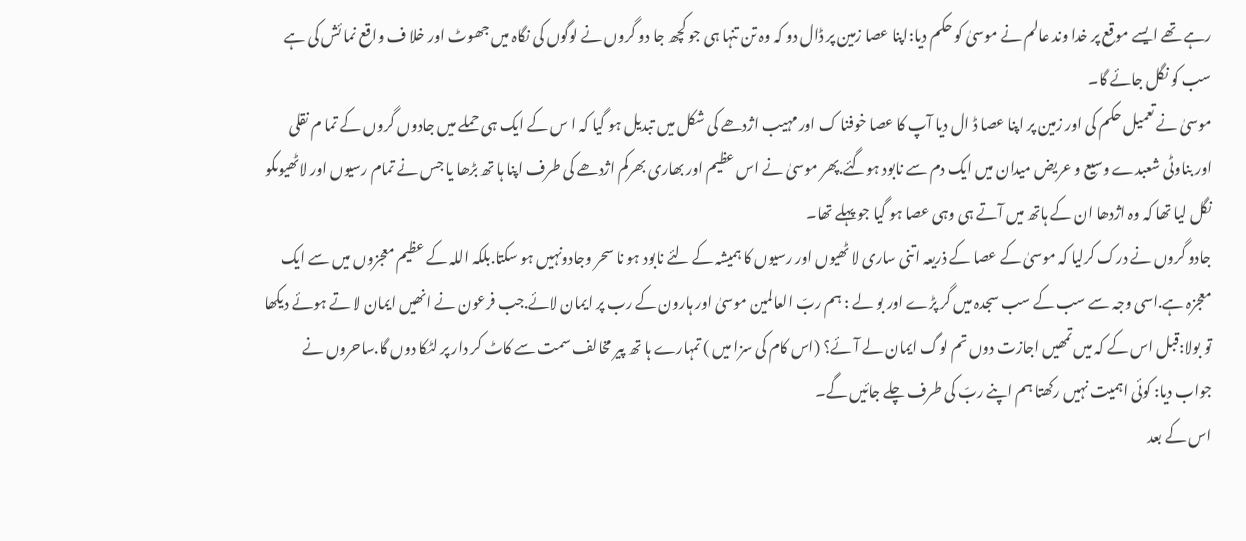رہے تھے ایسے موقع پر خدا وند عالم نے موسیٰ کو حکم دیا:اپنا عصا زمین پر ڈال دو کہ وہ تن تنہا ہی جو کچھ جا دو گروں نے لوگوں کی نگاہ میں جھوٹ اور خلا ف واقع نما ئش کی ہے سب کو نگل جائے گا۔
موسیٰ نے تعمیل حکم کی اور زمین پر اپنا عصا ڈ ال دیا آپ کا عصا خوفنا ک اور مہیب اژدھے کی شکل میں تبدیل ہو گیا کہ ا س کے ایک ہی حملے میں جادوں گروں کے تما م نقلی اور بناوٹی شعبدے وسیع و عریض میدان میں ایک دم سے نابود ہوگئے.پھر موسیٰ نے اس عظیم اور بھاری بھرکم اژدھے کی طرف اپنا ہا تھ بڑھا یا جس نے تمام رسیوں اور لاٹھیوںکو نگل لیا تھا کہ وہ اژدھا ان کے ہاتھ میں آتے ہی وہی عصا ہو گیا جو پہلے تھا۔
جادو گروں نے درک کرلیا کہ موسیٰ کے عصا کے ذریعہ اتنی ساری لا ٹھیوں اور رسیوں کا ہمیشہ کے لئے نابود ہو نا سحر وجادونہیں ہو سکتا.بلکہ اللہ کے عظیم معجزوں میں سے ایک معجزہ ہے.اسی وجہ سے سب کے سب سجدہ میں گر پڑے اور بو لے : ہم ربّ العالمین موسیٰ اور ہارون کے رب پر ایمان لائے.جب فرعون نے انھیں ایمان لا تے ہوئے دیکھا تو بولا:قبل اس کے کہ میں تمھیں اجازت دوں تم لوگ ایمان لے آئے؟ (اس کام کی سزا میں ) تمہارے ہا تھ پیر مخالف سمت سے کاٹ کر دار پر لٹکا دوں گا.ساحروں نے جواب دیا: کوئی اہمیت نہیں رکھتا ہم اپنے ربّ کی طرف چلے جائیں گے۔
اس کے بعد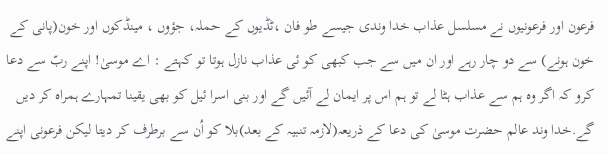فرعون اور فرعونیوں نے مسلسل عذاب خدا وندی جیسے طو فان ،ٹڈیوں کے حملہ، جؤوں ، مینڈکوں اور خون(پانی کے خون ہونے) سے دو چار رہے اور ان میں سے جب کبھی کو ئی عذاب نازل ہوتا تو کہتے : اے موسیٰ! اپنے ربّ سے دعا کرو کہ اگر وہ ہم سے عذاب ہٹا لے تو ہم اس پر ایمان لے آئیں گے اور بنی اسرا ئیل کو بھی یقینا تمہارے ہمراہ کر دیں گے.خدا وند عالم حضرت موسیٰ کی دعا کے ذریعہ(لازمہ تنبیہ کے بعد)بلا کو اُن سے برطرف کر دیتا لیکن فرعونی اپنے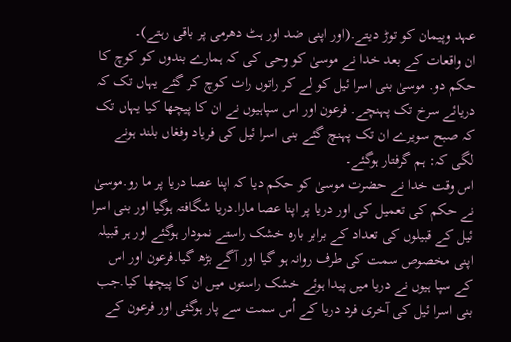عہد وپیمان کو توڑ دیتے.(اور اپنی ضد اور ہٹ دھرمی پر باقی رہتے)۔
ان واقعات کے بعد خدا نے موسیٰ کو وحی کی کہ ہمارے بندوں کو کوچ کا حکم دو. موسیٰ بنی اسرا ئیل کو لے کر راتوں رات کوچ کر گئے یہاں تک کہ دریائے سرخ تک پہنچے. فرعون اور اس سپاہیوں نے ان کا پیچھا کیا یہاں تک کہ صبح سویرے ان تک پہنچ گئے بنی اسرا ئیل کی فریاد وفغاں بلند ہونے لگی کہ: ہم گرفتار ہوگئے۔
اس وقت خدا نے حضرت موسیٰ کو حکم دیا کہ اپنا عصا دریا پر ما رو.موسیٰ نے حکم کی تعمیل کی اور دریا پر اپنا عصا مارا.دریا شگافتہ ہوگیا اور بنی اسرا ئیل کے قبیلوں کی تعداد کے برابر بارہ خشک راستے نمودار ہوگئے اور ہر قبیلہ اپنی مخصوص سمت کی طرف روانہ ہو گیا اور آگے بڑھ گیا.فرعون اور اس کے سپا ہیوں نے دریا میں پیدا ہوئے خشک راستوں میں ان کا پیچھا کیا.جب بنی اسرا ئیل کی آخری فرد دریا کے اُس سمت سے پار ہوگئی اور فرعون کے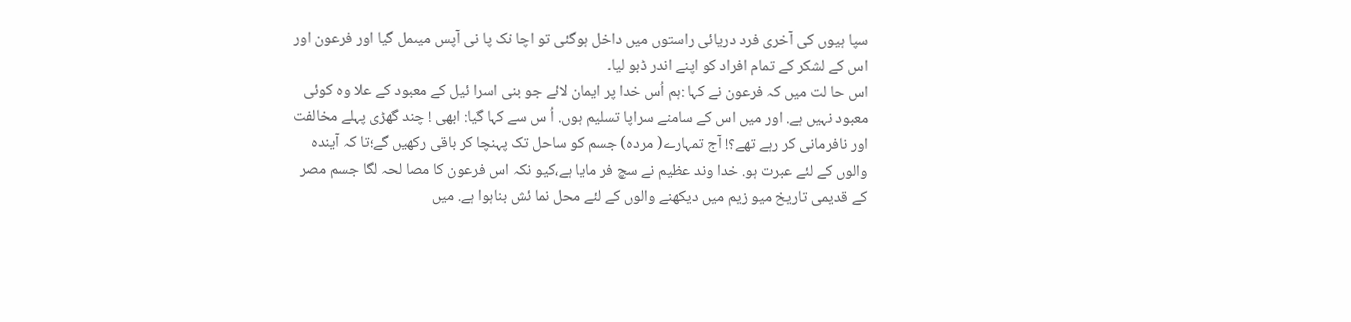سپا ہیوں کی آخری فرد دریائی راستوں میں داخل ہوگئی تو اچا نک پا نی آپس میںمل گیا اور فرعون اور اس کے لشکر کے تمام افراد کو اپنے اندر ڈبو لیا۔
اس حا لت میں کہ فرعون نے کہا :ہم اُس خدا پر ایمان لائے جو بنی اسرا ئیل کے معبود کے علا وہ کوئی معبود نہیں ہے. اور میں اس کے سامنے سراپا تسلیم ہوں. اُ س سے کہا گیا: ابھی ! چند گھڑی پہلے مخالفت اور نافرمانی کر رہے تھے؟! آج تمہارے( مردہ) جسم کو ساحل تک پہنچا کر باقی رکھیں گے؛تا کہ آیندہ والوں کے لئے عبرت ہو. خدا وند عظیم نے سچ فر مایا ہے،کیو نکہ اس فرعون کا مصا لحہ لگا جسم مصر کے قدیمی تاریخ میو زیم میں دیکھنے والوں کے لئے محل نما ئش بناہوا ہے. میں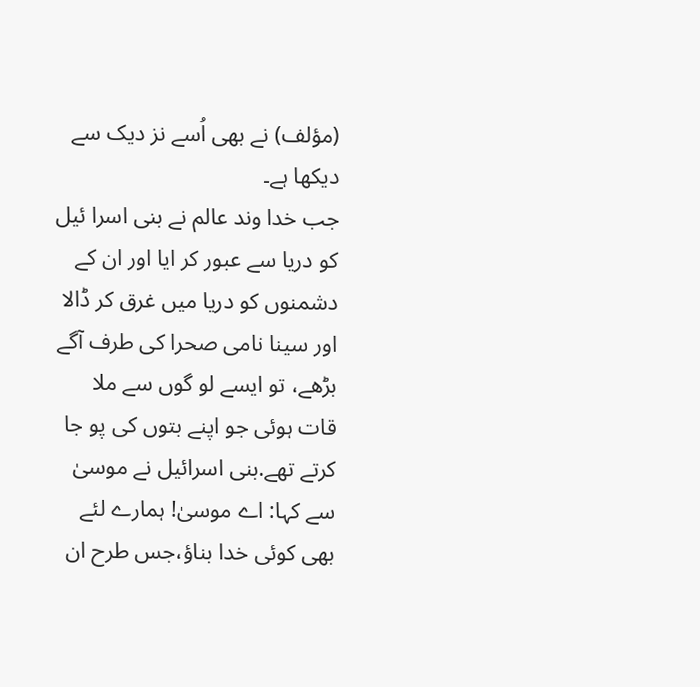(مؤلف) نے بھی اُسے نز دیک سے دیکھا ہے۔
جب خدا وند عالم نے بنی اسرا ئیل کو دریا سے عبور کر ایا اور ان کے دشمنوں کو دریا میں غرق کر ڈالا اور سینا نامی صحرا کی طرف آگے بڑھے، تو ایسے لو گوں سے ملا قات ہوئی جو اپنے بتوں کی پو جا کرتے تھے.بنی اسرائیل نے موسیٰ سے کہا: اے موسیٰ! ہمارے لئے بھی کوئی خدا بناؤ،جس طرح ان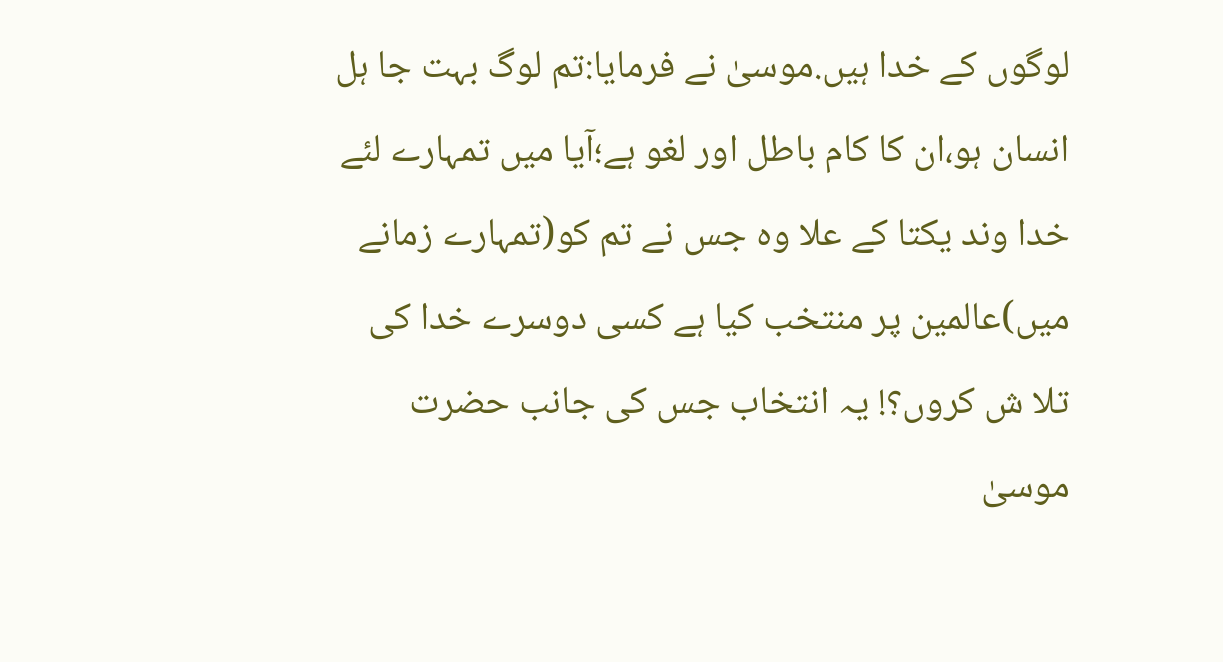لوگوں کے خدا ہیں.موسیٰ نے فرمایا:تم لوگ بہت جا ہل انسان ہو،ان کا کام باطل اور لغو ہے؛آیا میں تمہارے لئے خدا وند یکتا کے علا وہ جس نے تم کو(تمہارے زمانے میں)عالمین پر منتخب کیا ہے کسی دوسرے خدا کی تلا ش کروں؟! یہ انتخاب جس کی جانب حضرت موسیٰ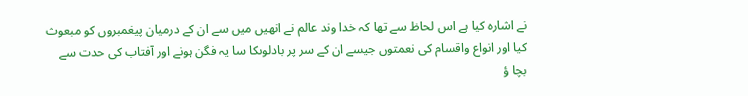نے اشارہ کیا ہے اس لحاظ سے تھا کہ خدا وند عالم نے انھیں میں سے ان کے درمیان پیغمبروں کو مبعوث کیا اور انواع واقسام کی نعمتوں جیسے ان کے سر پر بادلوںکا سا یہ فگن ہونے اور آفتاب کی حدت سے بچا ؤ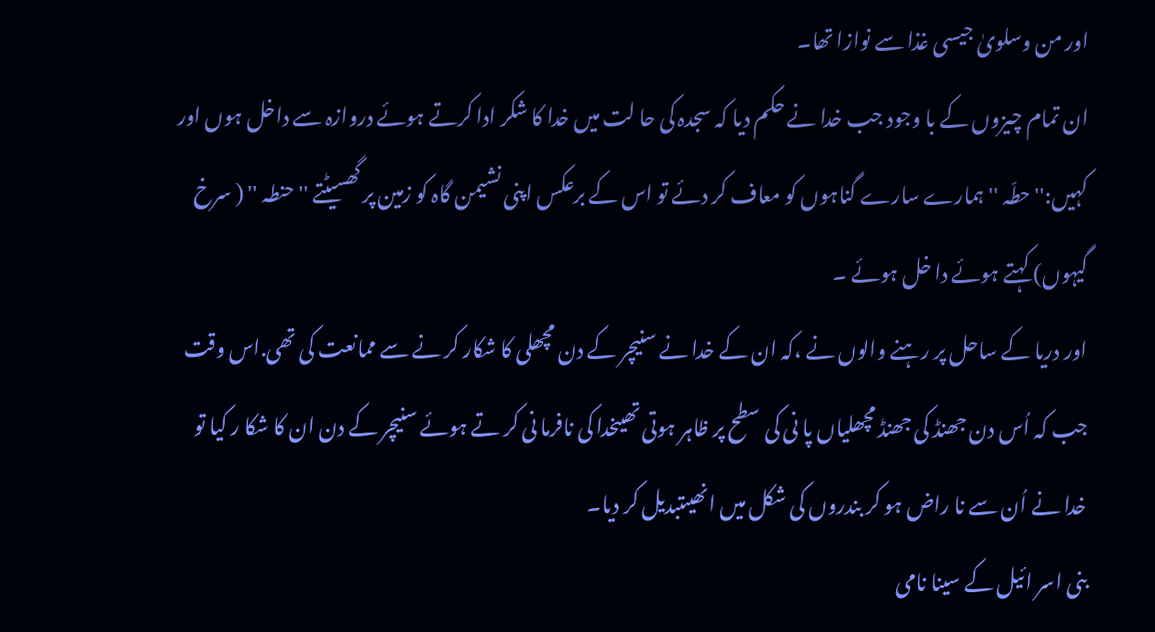اور من وسلویٰ جیسی غذا سے نوازا تھا۔
ان تمام چیزوں کے با وجود جب خدا نے حکم دیا کہ سجدہ کی حا لت میں خدا کا شکر ادا کرتے ہوئے دروازہ سے داخل ہوں اور کہیں:'' حطّہ ''ہمارے سارے گناہوں کو معاف کر دئے تو اس کے برعکس اپنی نشیمن گاہ کو زمین پر گھسیٹتے ''حنطہ '' ( سرخ گیہوں) کہتے ہوئے دا خل ہوئے ۔
اور دریا کے ساحل پر رہنے والوں نے ،کہ ان کے خدا نے سنیچر کے دن مچھلی کا شکار کر نے سے ممانعت کی تھی.اس وقت جب کہ اُس دن جھنڈ کی جھنڈ مچھلیاں پا نی کی سطح پر ظاہر ہوتی تھیںخدا کی نافرما نی کر تے ہوئے سنیچر کے دن ان کا شکا ر کیا تو خدا نے اُن سے نا راض ہو کر بندروں کی شکل میں انھیںتبدیل کر دیا۔
بنی اسر ائیل کے سینا نامی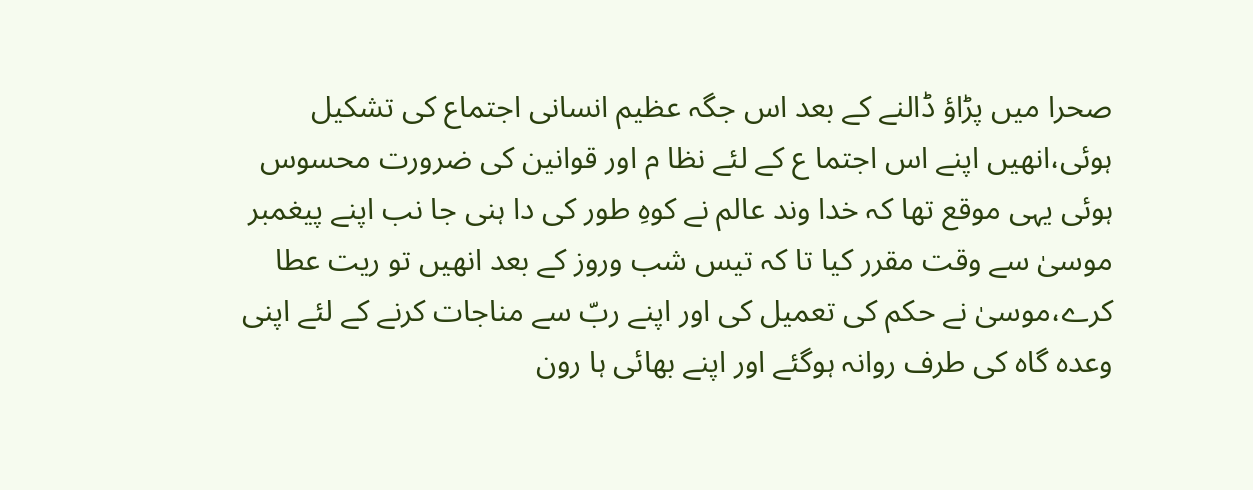صحرا میں پڑاؤ ڈالنے کے بعد اس جگہ عظیم انسانی اجتماع کی تشکیل ہوئی،انھیں اپنے اس اجتما ع کے لئے نظا م اور قوانین کی ضرورت محسوس ہوئی یہی موقع تھا کہ خدا وند عالم نے کوہِ طور کی دا ہنی جا نب اپنے پیغمبر موسیٰ سے وقت مقرر کیا تا کہ تیس شب وروز کے بعد انھیں تو ریت عطا کرے،موسیٰ نے حکم کی تعمیل کی اور اپنے ربّ سے مناجات کرنے کے لئے اپنی وعدہ گاہ کی طرف روانہ ہوگئے اور اپنے بھائی ہا رون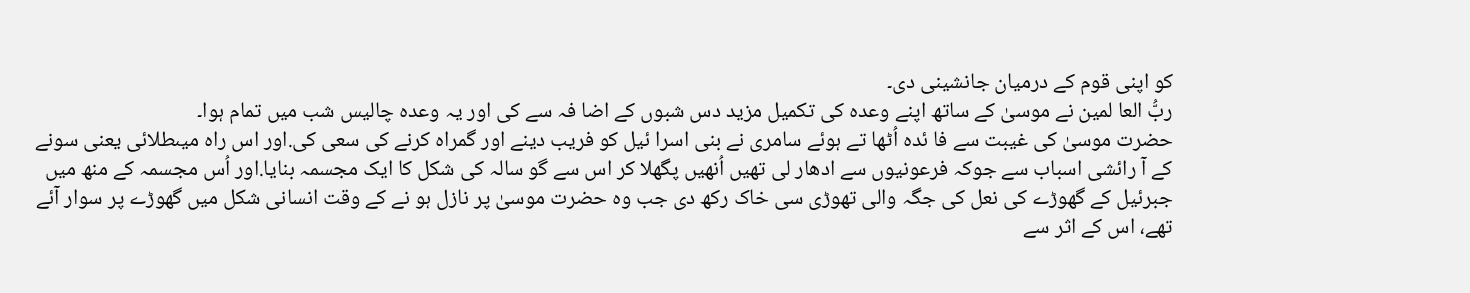کو اپنی قوم کے درمیان جانشینی دی۔
ربُّ العا لمین نے موسیٰ کے ساتھ اپنے وعدہ کی تکمیل مزید دس شبوں کے اضا فہ سے کی اور یہ وعدہ چالیس شب میں تمام ہوا۔
حضرت موسیٰ کی غیبت سے فا ئدہ اُٹھا تے ہوئے سامری نے بنی اسرا ئیل کو فریب دینے اور گمراہ کرنے کی سعی کی.اور اس راہ میںطلائی یعنی سونے کے آ رائشی اسباب سے جوکہ فرعونیوں سے ادھار لی تھیں اُنھیں پگھلا کر اس سے گو سالہ کی شکل کا ایک مجسمہ بنایا.اور اُس مجسمہ کے منھ میں جبرئیل کے گھوڑے کی نعل کی جگہ والی تھوڑی سی خاک رکھ دی جب وہ حضرت موسیٰ پر نازل ہو نے کے وقت انسانی شکل میں گھوڑے پر سوار آئے تھے، اس کے اثر سے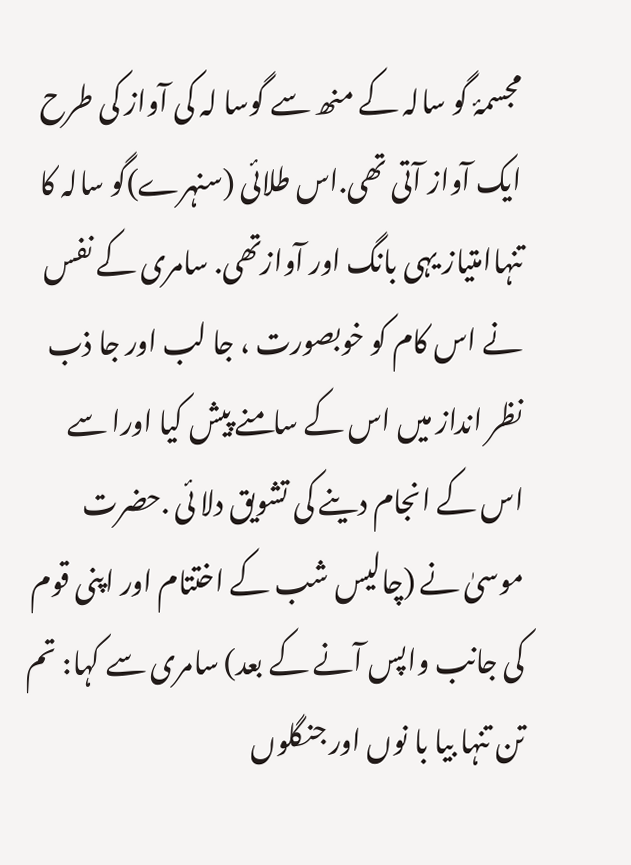مجسمۂ گو سالہ کے منھ سے گوسا لہ کی آواز کی طرح ایک آواز آتی تھی.اس طلائی (سنہرے)گو سالہ کا تنہاامتیاز یہی بانگ اور آوازتھی. سامری کے نفس نے اس کام کو خوبصورت ، جا لب اور جا ذب نظر انداز میں اس کے سامنے پیش کیا اورا سے اس کے انجام دینے کی تشویق دلا ئی .حضرت موسیٰ نے (چالیس شب کے اختتام اور اپنی قوم کی جانب واپس آنے کے بعد) سامری سے کہا: تم تن تنہا بیا با نوں اور جنگلوں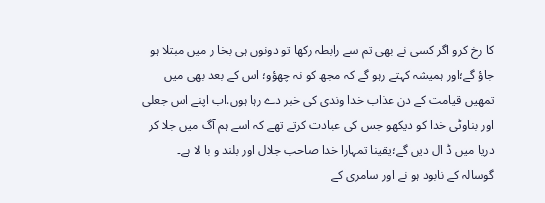کا رخ کرو اگر کسی نے بھی تم سے رابطہ رکھا تو دونوں ہی بخا ر میں مبتلا ہو جاؤ گے؛اور ہمیشہ کہتے رہو گے کہ مجھ کو نہ چھؤو؛ اس کے بعد بھی میں تمھیں قیامت کے دن عذاب خدا وندی کی خبر دے رہا ہوں.اب اپنے اس جعلی اور بناوٹی خدا کو دیکھو جس کی عبادت کرتے تھے کہ اسے ہم آگ میں جلا کر دریا میں ڈ ال دیں گے؛یقینا تمہارا خدا صاحب جلال اور بلند و با لا ہے۔
گوسالہ کے نابود ہو نے اور سامری کے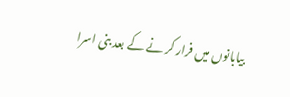بیابانوں میں فرار کر نے کے بعد بنی اسرا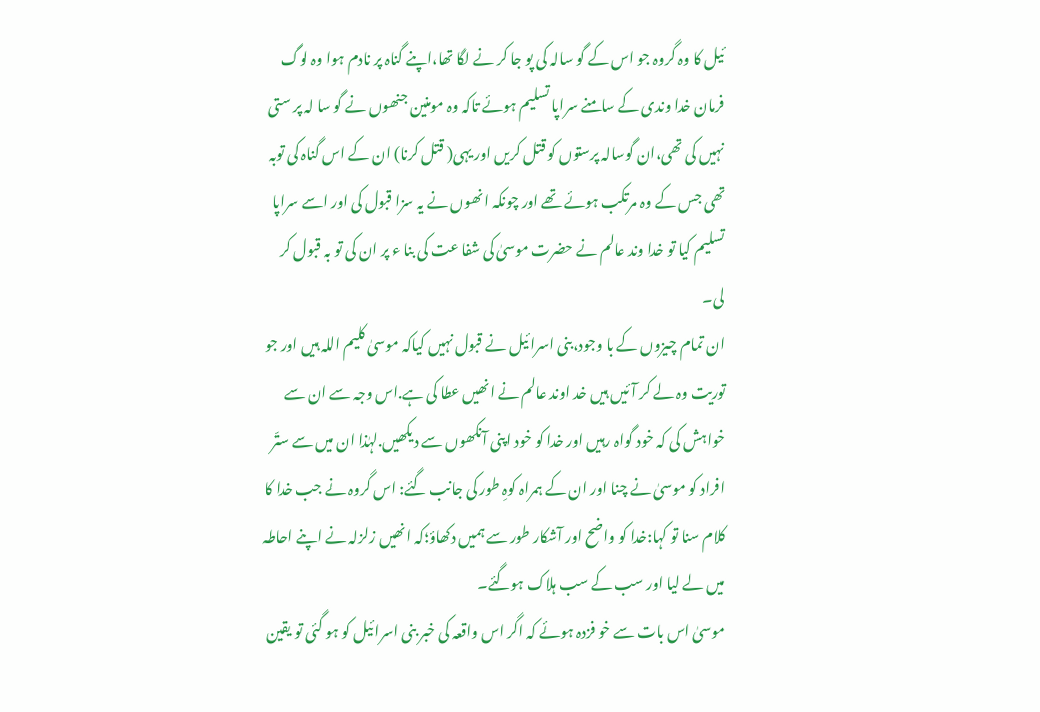ئیل کا وہ گروہ جو اس کے گو سالہ کی پو جا کر نے لگا تھا،اپنے گناہ پر نادم ہوا وہ لوگ فرمان خدا وندی کے سامنے سراپا تسلیم ہوئے تاکہ وہ مومنین جنھوں نے گو سا لہ پر ستی نہیں کی تھی،ان گوسالہ پرستوں کو قتل کریں اور یہی( قتل کرنا) ان کے اس گناہ کی توبہ تھی جس کے وہ مرتکب ہوئے تھے اور چونکہ انھوں نے یہ سزا قبول کی اور اسے سراپا تسلیم کیا تو خدا وند عالم نے حضرت موسیٰ کی شفا عت کی بنا ء پر ان کی تو بہ قبول کر لی۔
ان تمام چیزوں کے با وجود،بنی اسرا ئیل نے قبول نہیں کیاکہ موسیٰ کلیم اللہ ہیں اور جو توریت وہ لے کر آئیں ہیں خد اوند عالم نے انھیں عطا کی ہے.اس وجہ سے ان سے خواہش کی کہ خود گواہ رہیں اور خدا کو خود اپنی آنکھوں سے دیکھیں.لہٰذا ان میں سے ستّر افراد کو موسیٰ نے چنا اور ان کے ہمراہ کوہِ طور کی جانب گئے: اس گروہ نے جب خدا کا کلام سنا تو کہا:خدا کو واضح اور آشکار طور سے ہمیں دکھاؤ؛کہ انھیں زلزلہ نے اپنے احاطہ میں لے لیا اور سب کے سب ہلاک ہوگئے۔
موسیٰ اس بات سے خو فزدہ ہوئے کہ اگر اس واقعہ کی خبر بنی اسرا ئیل کو ہو گئی تو یقین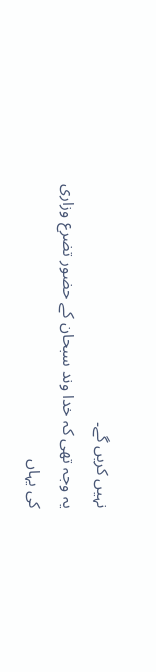نہیں کریں گے۔
یہ وجہ تھی کہ خدا وند سبحان کے حضور تضرع وزاری کی یہاں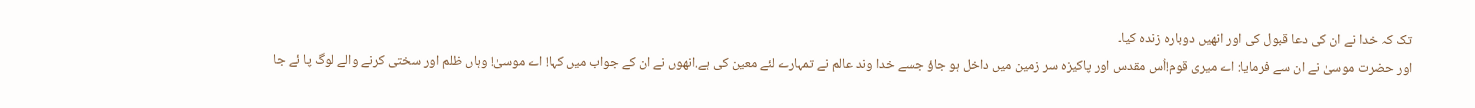تک کہ خدا نے ان کی دعا قبول کی اور انھیں دوبارہ زندہ کیا۔
اور حضرت موسیٰ نے ان سے فرمایا: اے میری قوم!اُس مقدس اور پاکیزہ سر زمین میں داخل ہو جاؤ جسے خدا وند عالم نے تمہارے لئے معین کی ہے.انھوں نے ان کے جواب میں کہا! اے موسیٰ! وہاں ظلم اور سختی کرنے والے لوگ پا ئے جا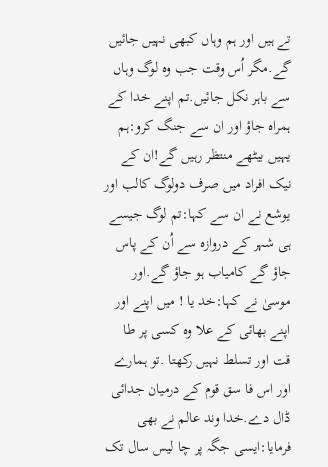تے ہیں اور ہم وہاں کبھی نہیں جائیں گے.مگر اُس وقت جب وہ لوگ وہاں سے باہر نکل جائیں.تم اپنے خدا کے ہمراہ جاؤ اور ان سے جنگ کرو:ہم یہیں بیٹھے منتظر رہیں گے!ان کے نیک افراد میں صرف دولوگ کالب اور یوشع نے ان سے کہا:تم لوگ جیسے ہی شہر کے دروازہ سے اُن کے پاس جاؤ گے کامیاب ہو جاؤ گے.اور موسیٰ نے کہا:خد یا ! میں اپنے اور اپنے بھائی کے علا وہ کسی پر طا قت اور تسلط نہیں رکھتا .تو ہمارے اور اس فا سق قوم کے درمیان جدائی ڈال دے.خدا وند عالم نے بھی فرمایا:ایسی جگہ پر چا لیس سال تک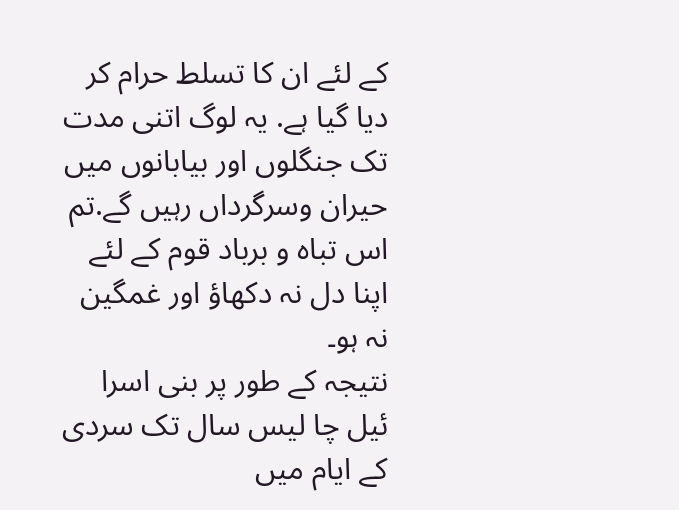کے لئے ان کا تسلط حرام کر دیا گیا ہے. یہ لوگ اتنی مدت تک جنگلوں اور بیابانوں میں حیران وسرگرداں رہیں گے.تم اس تباہ و برباد قوم کے لئے اپنا دل نہ دکھاؤ اور غمگین نہ ہو۔
نتیجہ کے طور پر بنی اسرا ئیل چا لیس سال تک سردی کے ایام میں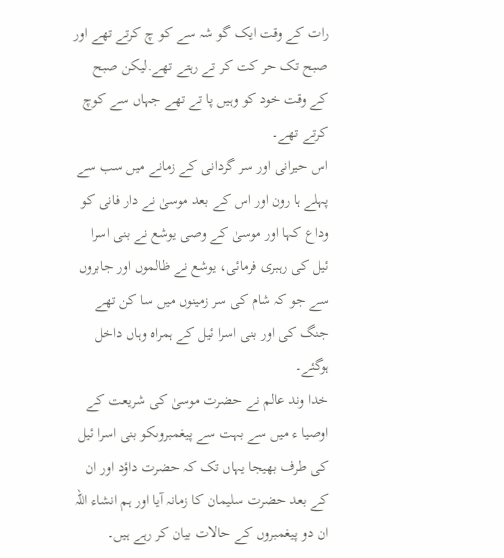رات کے وقت ایک گو شہ سے کو چ کرتے تھے اور صبح تک حر کت کر تے رہتے تھے.لیکن صبح کے وقت خود کو وہیں پا تے تھے جہاں سے کوچ کرتے تھے۔
اس حیرانی اور سر گردانی کے زمانے میں سب سے پہلے ہا رون اور اس کے بعد موسیٰ نے دار فانی کو وداع کہا اور موسیٰ کے وصی یوشع نے بنی اسرا ئیل کی رہبری فرمائی، یوشع نے ظالموں اور جابروں سے جو کہ شام کی سر زمینوں میں سا کن تھے جنگ کی اور بنی اسرا ئیل کے ہمراہ وہاں داخل ہوگئے۔
خدا وند عالم نے حضرت موسیٰ کی شریعت کے اوصیا ء میں سے بہت سے پیغمبروںکو بنی اسرا ئیل کی طرف بھیجا یہاں تک کہ حضرت داؤد اور ان کے بعد حضرت سلیمان کا زمانہ آیا اور ہم انشاء اللہ ان دو پیغمبروں کے حالات بیان کر رہے ہیں۔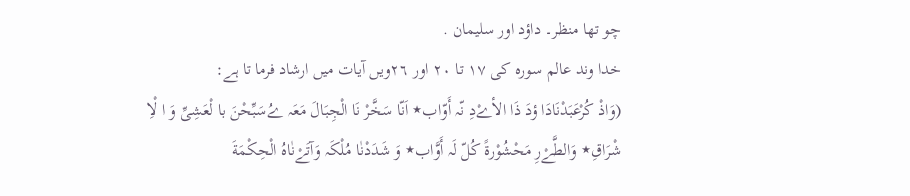چو تھا منظر۔ داؤد اور سلیمان .
خدا وند عالم سورہ کی ١٧ تا ٢٠ اور ٢٦ویں آیات میں ارشاد فرما تا ہے:
(وَاذْ کُرْعَبَدْنَادَا ؤدَ ذَا الأےْدِ نّہ أَوّاب٭ اَنّا سَخَّرْ نَا الْجِبَالَ مَعَہ ےُسَبِّحْنَ با لْعَشِیِّ وَ ا لْاِ شْرَاقِ٭ وَالطَّےْرِ مَحْشُوْرةً کُلّ لَہ أَوَّاب٭ وَ شَدَدْنٰا مُلْکَہ وَآتَےْنٰاہُ الْحِکْمَةَ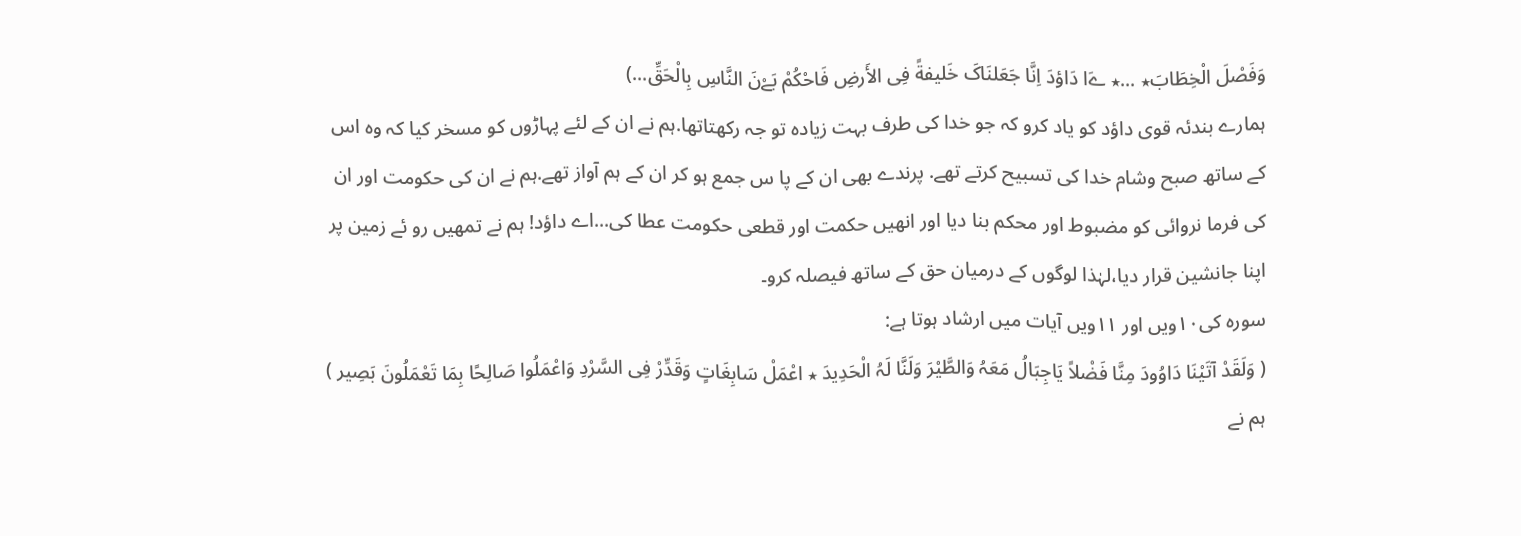وَفَصْلَ الْخِطَابَ٭ ...٭ ےَا دَاؤدَ اِنَّا جَعَلنَاکَ خَلیفةً فِی الأَرضِ فَاحْکُمْ بَےْنَ النَّاسِ بِالْحَقِّ...)
ہمارے بندئہ قوی داؤد کو یاد کرو کہ جو خدا کی طرف بہت زیادہ تو جہ رکھتاتھا.ہم نے ان کے لئے پہاڑوں کو مسخر کیا کہ وہ اس کے ساتھ صبح وشام خدا کی تسبیح کرتے تھے. پرندے بھی ان کے پا س جمع ہو کر ان کے ہم آواز تھے.ہم نے ان کی حکومت اور ان کی فرما نروائی کو مضبوط اور محکم بنا دیا اور انھیں حکمت اور قطعی حکومت عطا کی...اے داؤد! ہم نے تمھیں رو ئے زمین پر اپنا جانشین قرار دیا،لہٰذا لوگوں کے درمیان حق کے ساتھ فیصلہ کرو۔
سورہ کی١٠ویں اور ١١ویں آیات میں ارشاد ہوتا ہے:
( وَلَقَدْ آتَیْنَا دَاوُودَ مِنَّا فَضْلاً یَاجِبَالُ مَعَہُ وَالطَّیْرَ وَلَنَّا لَہُ الْحَدِیدَ ٭ اعْمَلْ سَابِغَاتٍ وَقَدِّرْ فِی السَّرْدِ وَاعْمَلُوا صَالِحًا بِمَا تَعْمَلُونَ بَصِیر )
ہم نے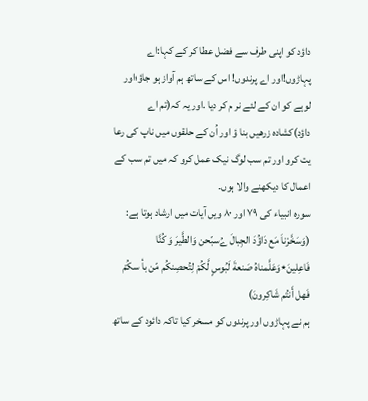داؤد کو اپنی طرف سے فضل عطا کر کے کہا:اے پہاڑوں!اور اے پرندوں! اس کے ساتھ ہم آواز ہو جاؤ؛اور لوہے کو ان کے لئے نر م کر دیا .اور یہ کہ(تم اے داؤد)کشادہ زرھیں بنا ؤ اور اُن کے حلقوں میں ناپ کی رعا یت کرو اور تم سب لوگ نیک عمل کرو کہ میں تم سب کے اعمال کا دیکھنے والا ہوں۔
سورہ انبیاء کی ٧٩ اور ٨٠ ویں آیات میں ارشاد ہوتا ہے:
(وَسَخَّرْناَ مَع دَاؤُدَ الجِبالَ ےُسبّحن وَالطَّیرَ وَ کُنَّا فَاعِلینَ٭وَعَلَّمناہُ صَنعةَ لَبُوسٍ لَّکُمْ لِتُحصِنکُم مّن بأ سکُمْ فَھل أَنتُم شَاکِرونَ)
ہم نے پہاڑوں اور پرندوں کو مسخر کیا تاکہ دائود کے ساتھ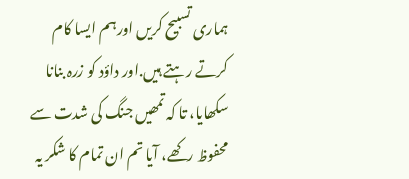ہماری تسبیح کریں اورہم ایسا کام کرتے رہتے ہیں.اور داؤد کو زرہ بنانا سکھایا، تا کہ تمھیں جنگ کی شدت سے محفوظ رکھے، آیا تم ان تمام کا شکر یہ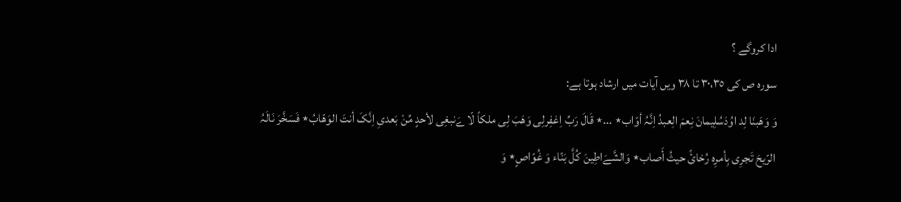ادا کروگے ؟
سورہ ص کی ٣٠،٣٥ تا ٣٨ ویں آیات میں ارشاد ہوتا ہے:
وَ وَھَبنَا لِد اوُدَسُلِیمانَ نِعمَ الِعبدُ اِنَّہُ أوّاب٭ ...٭ قَالَ رَبِّ اِغفِرلِی وَھَبَ لِی ملکاً لّا ےَنبغِی لأحدٍ مِّنْ بَعدیِ اِنَّکَ أنتَ الوَھّابُ٭ فَسَخَّرَ نَالَہُ الرّیحَ تَجرِی بِأمرِہ رُخائً حیثُ أَصاب٭ وَالشَّےَاطِینَ کُلَّ بَنّاء وَ غُوّاصٍ٭ وَ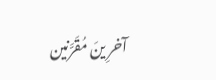آخرِ ینَ مُقَرَّنین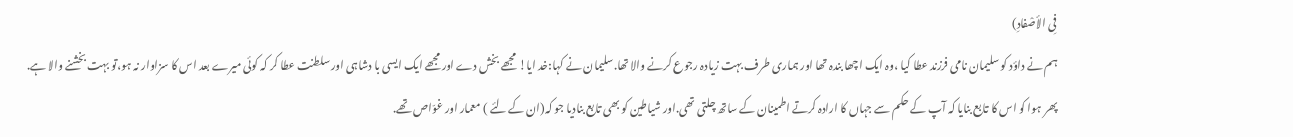فِی الأصْفادِ)
ہم نے داؤد کو سلیمان نامی فرزند عطا کیا ،وہ ایک اچھا بندہ تھا اور ہماری طرف بہت زیادہ رجوع کرنے والا تھا.سلیمان نے کہا:خد ایا! مجھے بخش دے اور مجھے ایک ایسی با دشاہی اور سلطنت عطا کر کہ کوئی میرے بعد اس کا سزاوار نہ ہو،تو بہت بخشنے والا ہے.
پھر ہوا کو اس کا تابع بنایا کہ آپ کے حکم سے جہاں کا ارادہ کرتے اطمینان کے ساتھ چلتی تھی.اور شیاطین کو بھی تابع بنادیا جو کہ(ان کے لئے ) معمار اور غوّاص تھے.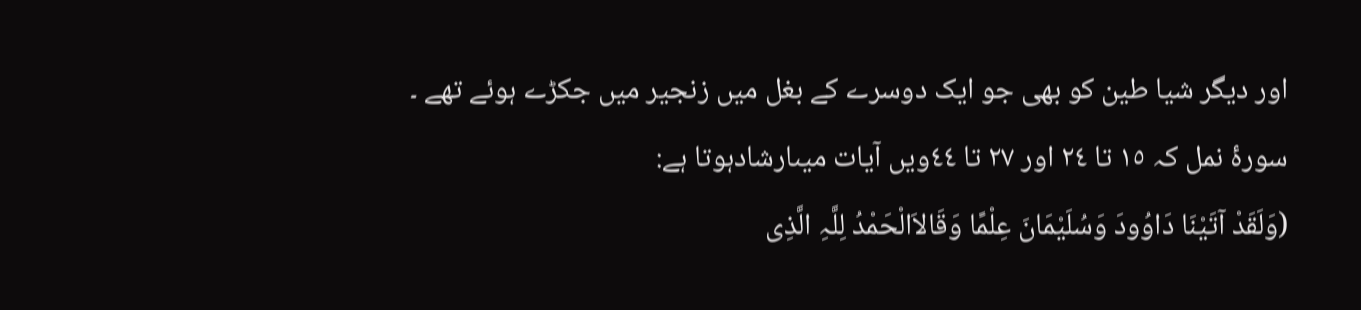اور دیگر شیا طین کو بھی جو ایک دوسرے کے بغل میں زنجیر میں جکڑے ہوئے تھے ۔
سورۂ نمل کہ ١٥ تا ٢٤ اور ٢٧ تا ٤٤ویں آیات میںارشادہوتا ہے:
(وَلَقَدْ آتَیْنَا دَاوُودَ وَسُلَیْمَانَ عِلْمًا وَقَالاَالْحَمْدُ لِلَّہِ الَّذِی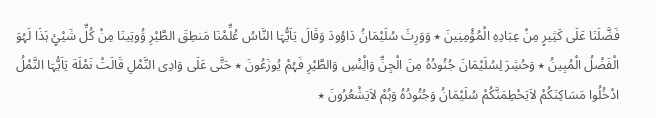فَضَّلَنَا عَلَی کَثِیرٍ مِنْ عِبَادِہِ الْمُؤْمِنِینَ ٭ وَوَرِثَ سُلَیْمَانُ دَاوُودَ وَقَالَ یَاَیُّہَا النَّاسُ عُلِّمْنَا مَنطِقَ الطَّیْرِ وَُوتِینَا مِنْ کُلِّ شَیْئٍ ہَذَا لَہُوَ الْفَضْلُ الْمُبِینُ ٭ وَحُشِرَ لِسُلَیْمَانَ جُنُودُہُ مِنَ الْجِنِّ وَالِْنْسِ وَالطَّیْرِ فَہُمْ یُوزَعُونَ ٭ حَتَّی عَلَی وَادِی النَّمْلِ قَالَتْ نَمْلَة یَاَیُّہَا النَّمْلُ ادْخُلُوا مَسَاکِنَکُمْ لاَیَحْطِمَنَّکُمْ سُلَیْمَانُ وَجُنُودُہُ وَہُمْ لاَیَشْعُرُونَ ٭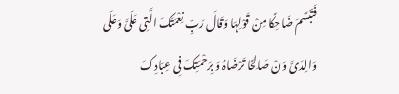فَتَبَسَّمَ ضَاحِکًا مِنْ قَوْلِہَا وَقَالَ رَبِّ نِعْمَتَکَ الَّتِی عَلَیَّ وَعَلَی وَالِدَیَّ وَنْ صَالِحًا تَرْضَاہُ وَ بِرَحْمَتِکَ فِی عِبَادِکَ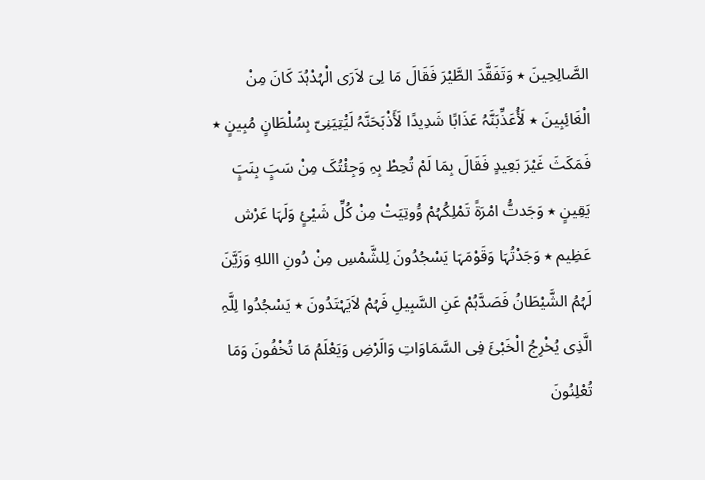الصَّالِحِینَ ٭ وَتَفَقَّدَ الطَّیْرَ فَقَالَ مَا لِیَ لاَرَی الْہُدْہُدَ کَانَ مِنْ الْغَائِبِینَ ٭ لَأُعَذِّبَنَّہُ عَذَابًا شَدِیدًا لَأَذْبَحَنَّہُ لَیَْتِیَنِیّ بِسُلْطَانٍ مُبِینٍ ٭ فَمَکَثَ غَیْرَ بَعِیدٍ فَقَالَ بِمَا لَمْ تُحِطْ بِہِ وَجِئْتُکَ مِنْ سَبٍَ بِنَبٍَ یَقِینٍ ٭ وَجَدتُّ امْرَةً تَمْلِکُہُمْ وَُوتِیَتْ مِنْ کُلِّ شَیْئٍ وَلَہَا عَرْش عَظِیم ٭ وَجَدْتُہَا وَقَوْمَہَا یَسْجُدُونَ لِلشَّمْسِ مِنْ دُونِ االلهِ وَزَیَّنَ لَہُمُ الشَّیْطَانُ فَصَدَّہُمْ عَنِ السَّبِیلِ فَہُمْ لاَیَہْتَدُونَ ٭ یَسْجُدُوا لِلَّہِ الَّذِی یُخْرِجُ الْخَبْئَ فِی السَّمَاوَاتِ وَالَرْضِ وَیَعْلَمُ مَا تُخْفُونَ وَمَا تُعْلِنُونَ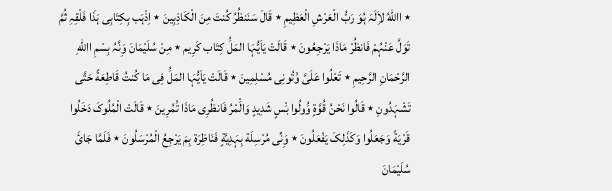٭ االلهُ لاَِلَہَ ہُوَ رَبُّ الْعَرْشِ الْعَظِیمِ ٭ قَالَ سَنَنظُرُ کُنتَ مِنَ الْکَاذِبِینَ ٭ اِذْہَب بِکِتَابِی ہَذَا فَلْقِہِ ثُمَّ تَوَلَّ عَنْہُمْ فَانظُرْ مَاذَا یَرْجِعُونَ ٭ قَالَتْ یَاَیُّہَا المَلَُ کِتَاب کَرِیم ٭ مِنْ سُلَیْمَانَ وَِنَّہُ بِسْمِ االلهِ الرَّحْمَانِ الرَّحِیمِ ٭ تَعْلُوا عَلَیَّ وَْتُونِی مُسْلِمِینَ ٭ قَالَتْ یَاَیُّہَا المَلَُ فِی مَا کُنتُ قَاطِعَةً حَتَّی تَشْہَدُونِ ٭ قَالُوا نَحْنُ قُوَّةٍ وَُولُوا بَْسٍ شَدِیدٍ وَالَْمْرُ فَانظُرِی مَاذَا تَْمُرِینَ ٭ قَالَتْ الْمُلُوکَ دَخَلُوا قَرْیَةً وَجَعَلُوا وَکَذَلِکَ یَفْعَلُونَ ٭ وَِنِّی مُرْسِلَة بِہَدِیَّةٍ فَنَاظِرَة بِمَ یَرْجِعُ الْمُرْسَلُونَ ٭ فَلَمَّا جَائَ سُلَیْمَانَ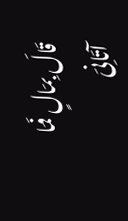قَالَ بِمَالٍ فَمَا آتَانِیَ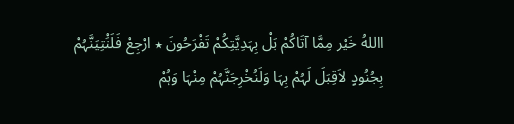االلهُ خَیْر مِمَّا آتَاکُمْ بَلْ بِہَدِیَّتِکُمْ تَفْرَحُونَ ٭ ارْجِعْ فَلَنَْتِیَنَّہُمْ بِجُنُودٍ لاَقِبَلَ لَہُمْ بِہَا وَلَنُخْرِجَنَّہُمْ مِنْہَا وَہُمْ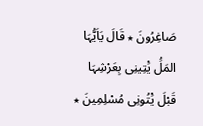صَاغِرُونَ ٭ قَالَ یَاَیُّہَا المَلَُ یَْتِینِی بِعَرْشِہَا قَبْلَ یَْتُونِی مُسْلِمِینَ ٭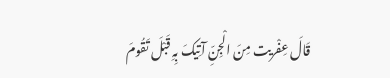قَالَ عِفْریت مِنَ الْجِنِّ آتِیکَ بِہِ قَبْلَ تَقُومَ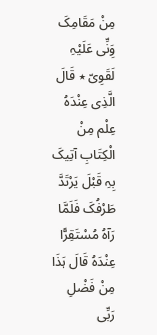مِنْ مَقَامِکَ وَِنِّی عَلَیْہِ لَقَوِیّ ٭ قَالَ الَّذِی عِنْدَہُ عِلْم مِنْ الْکِتَابِ آتِیکَ بِہِ قَبْلَ یَرْتَدَّ طَرْفُکَ فَلَمَّا رَآہُ مُسْتَقِرًّا عِنْدَہُ قَالَ ہَذَا مِنْ فَضْلِ رَبِّی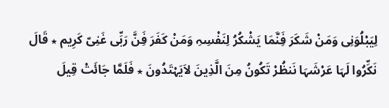لِیَبْلُوَنِی وَمَنْ شَکَرَ فَِنَّمَا یَشْکُرُ لِنَفْسِہِ وَمَنْ کَفَرَ فَِنَّ رَبِّی غَنِیّ کَرِیم ٭ قَالَ نَکِّرُوا لَہَا عَرْشَہَا نَنظُرْ تَکُونُ مِنَ الَّذِینَ لاَیَہْتَدُونَ ٭ فَلَمَّا جَائَتْ قِیلَ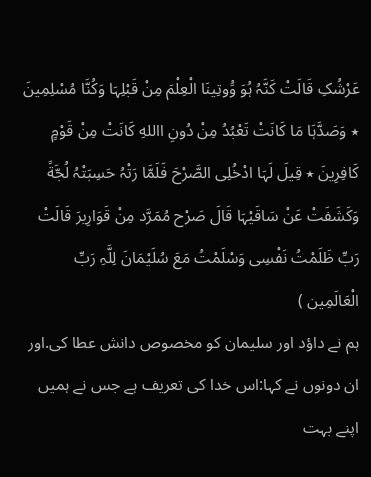عَرْشُکِ قَالَتْ کَنَّہُ ہُوَ وَُوتِینَا الْعِلْمَ مِنْ قَبْلِہَا وَکُنَّا مُسْلِمِینَ ٭ وَصَدَّہَا مَا کَانَتْ تَعْبُدُ مِنْ دُونِ االلهِ کَانَتْ مِنْ قَوْمٍ کَافِرِینَ ٭ قِیلَ لَہَا ادْخُلِی الصَّرْحَ فَلَمَّا رَتْہُ حَسِبَتْہُ لُجَّةً وَکَشَفَتْ عَنْ سَاقَیْہَا قَالَ صَرْح مُمَرَّد مِنْ قَوَارِیرَ قَالَتْ رَبِّ ظَلَمْتُ نَفْسِی وَسْلَمْتُ مَعَ سُلَیْمَانَ لِلَّہِ رَبِّ الْعَالَمِین )
ہم نے داؤد اور سلیمان کو مخصوص دانش عطا کی.اور ان دونوں نے کہا:اس خدا کی تعریف ہے جس نے ہمیں اپنے بہت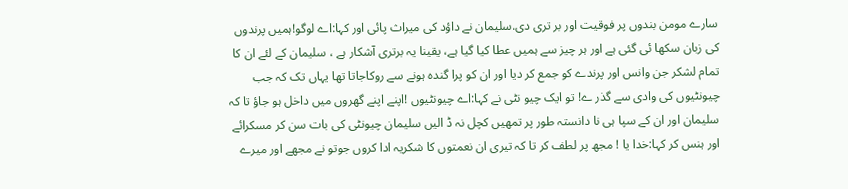سارے مومن بندوں پر فوقیت اور بر تری دی.سلیمان نے داؤد کی میراث پائی اور کہا:اے لوگو!ہمیں پرندوں کی زبان سکھا ئی گئی ہے اور ہر چیز سے ہمیں عطا کیا گیا ہے، یقینا یہ برتری آشکار ہے ، سلیمان کے لئے ان کا تمام لشکر جن وانس اور پرندے کو جمع کر دیا اور ان کو پرا گندہ ہونے سے روکاجاتا تھا یہاں تک کہ جب چیونٹیوں کی وادی سے گذر ے! تو ایک چیو نٹی نے کہا:اے چیونٹیوں !اپنے اپنے گھروں میں داخل ہو جاؤ تا کہ سلیمان اور ان کے سپا ہی نا دانستہ طور پر تمھیں کچل نہ ڈ الیں سلیمان چیونٹی کی بات سن کر مسکرائے اور ہنس کر کہا:خدا یا ! مجھ پر لطف کر تا کہ تیری ان نعمتوں کا شکریہ ادا کروں جوتو نے مجھے اور میرے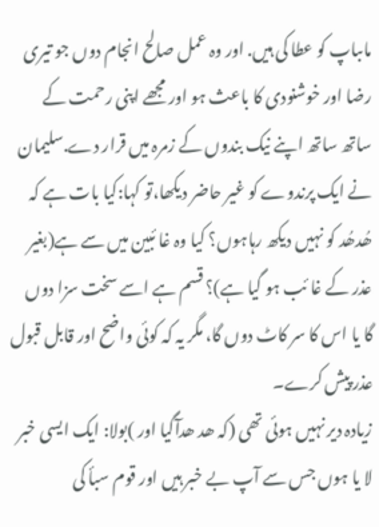ماںباپ کو عطا کی ہیں. اور وہ عمل صالح انجام دوں جو تیری رضا اور خوشنودی کا باعث ہو اور مجھے اپنی رحمت کے ساتھ ساتھ اپنے نیک بندوں کے زمرہ میں قرار دے.سلیمان نے ایک پرندوے کو غیر حاضر دیکھا،تو کہا:کیا بات ہے کہ ھُدھُد کو نہیں دیکھ رہاہوں؟ کیا وہ غا ئبین میں سے ہے(بغیر عذر کے غا ئب ہو گیا ہے)؟ قسم ہے اسے سخت سزا دوں گا یا اس کا سر کاٹ دوں گا، مگر یہ کہ کوئی واضح اور قابل قبول عذر پیش کرے۔
زیادہ دیر نہیں ہوئی تھی (کہ ھد ھدآگیا اور )بولا: ایک ایسی خبر لا یا ہوں جس سے آپ بے خبر ہیں اور قوم سبأ کی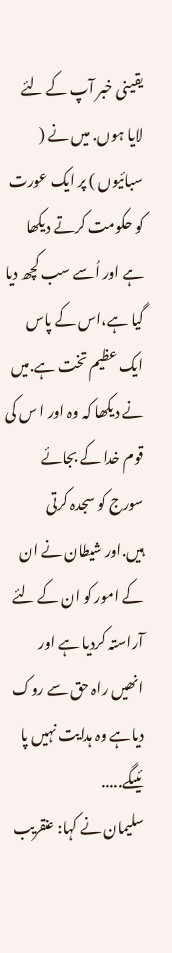یقینی خبر آپ کے لئے لایا ہوں. میں نے ( سبائیوں ) پر ایک عورت کو حکومت کرتے دیکھا ہے اور اُسے سب کچھ دیا گیا ہے،اس کے پاس ایک عظیم تخت ہے.میں نے دیکھا کہ وہ اور ا س کی قوم خدا کے بجائے سورج کو سجدہ کرتی ہیں.اور شیطان نے ان کے امور کو ان کے لئے آراستہ کردیا ہے اور انھیں راہ حق سے روک دیاہے وہ ہدایت نہیں پا ئیںگے.....
سلیمان نے کہا: عنقریب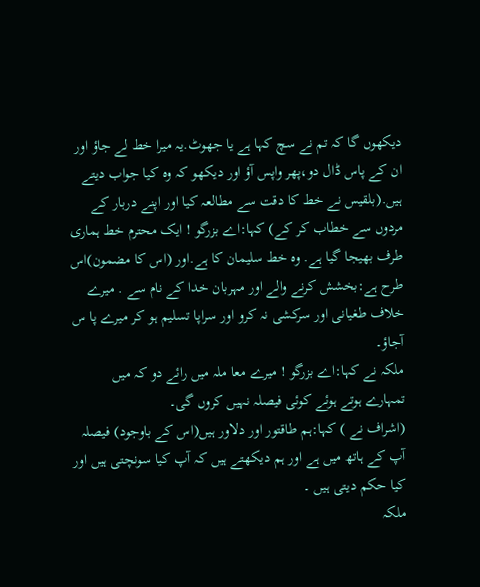دیکھوں گا کہ تم نے سچ کہا ہے یا جھوٹ.یہ میرا خط لے جاؤ اور ان کے پاس ڈال دو،پھر واپس آؤ اور دیکھو کہ وہ کیا جواب دیتے ہیں.(بلقیس نے خط کا دقت سے مطالعہ کیا اور اپنے دربار کے مردوں سے خطاب کر کے) کہا:اے بزرگو ! ایک محترم خط ہماری طرف بھیجا گیا ہے. وہ خط سلیمان کا ہے.اور (اس کا مضمون)اس طرح ہے:بخشش کرنے والے اور مہربان خدا کے نام سے . میرے خلاف طغیانی اور سرکشی نہ کرو اور سراپا تسلیم ہو کر میرے پا س آجاؤ۔
ملکہ نے کہا:اے بزرگو ! میرے معا ملہ میں رائے دو کہ میں تمہارے ہوتے ہوئے کوئی فیصلہ نہیں کروں گی۔
(اشراف نے ) کہا:ہم طاقتور اور دلاور ہیں(اس کے باوجود) فیصلہ آپ کے ہاتھ میں ہے اور ہم دیکھتے ہیں کہ آپ کیا سونچتی ہیں اور کیا حکم دیتی ہیں ۔
ملکہ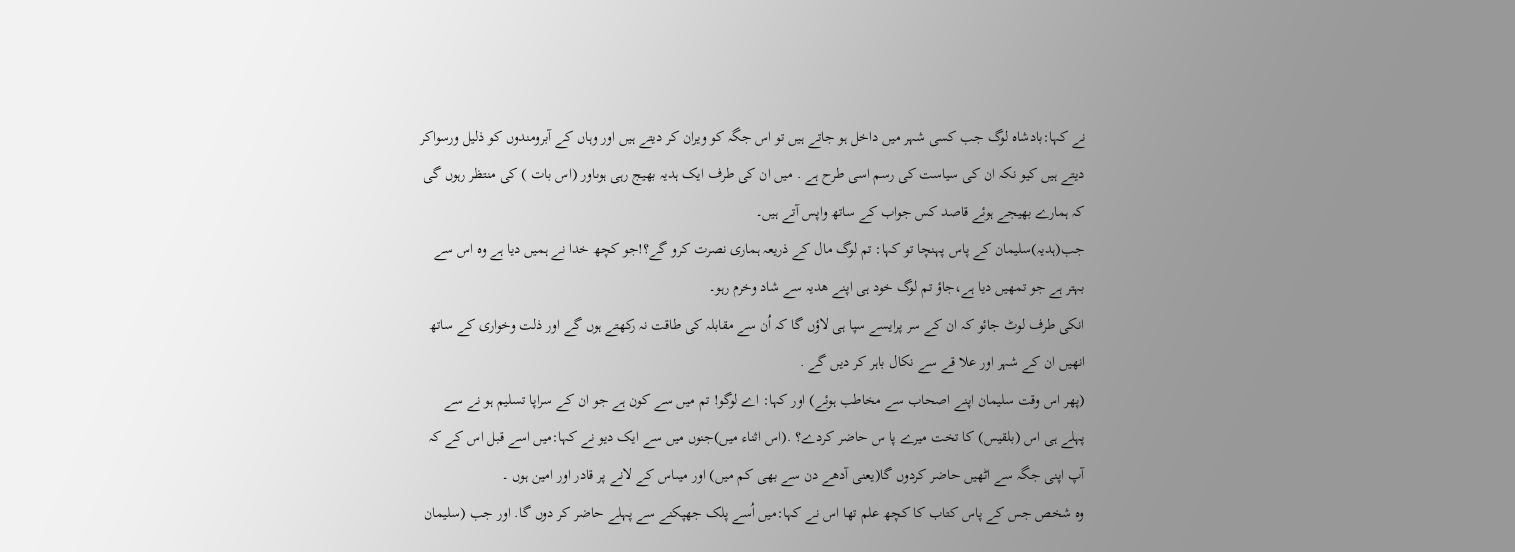نے کہا:بادشاہ لوگ جب کسی شہر میں داخل ہو جاتے ہیں تو اس جگہ کو ویران کر دیتے ہیں اور وہاں کے آبرومندوں کو ذلیل ورسواکر دیتے ہیں کیو نکہ ان کی سیاست کی رسم اسی طرح ہے . میں ان کی طرف ایک ہدیہ بھیج رہی ہوںاور (اس بات ) کی منتظر رہوں گی کہ ہمارے بھیجے ہوئے قاصد کس جواب کے ساتھ واپس آتے ہیں۔
جب(ہدیہ)سلیمان کے پاس پہنچا تو کہا: تم لوگ مال کے ذریعہ ہماری نصرت کرو گے؟!جو کچھ خدا نے ہمیں دیا ہے وہ اس سے بہتر ہے جو تمھیں دیا ہے،جاؤ تم لوگ خود ہی اپنے ھدیہ سے شاد وخرم رہو۔
انکی طرف لوٹ جائو کہ ان کے سر پرایسے سپا ہی لاؤں گا کہ اُن سے مقابلہ کی طاقت نہ رکھتے ہوں گے اور ذلت وخواری کے ساتھ انھیں ان کے شہر اور علا قے سے نکال باہر کر دیں گے .
(پھر اس وقت سلیمان اپنے اصحاب سے مخاطب ہوئے) اور کہا: اے لوگو! تم میں سے کون ہے جو ان کے سراپا تسلیم ہو نے سے پہلے ہی اس (بلقیس) کا تخت میرے پا س حاضر کردے؟ .(اس اثناء میں)جنوں میں سے ایک دیو نے کہا:میں اسے قبل اس کے کہ آپ اپنی جگہ سے اٹھیں حاضر کردوں گا(یعنی آدھے دن سے بھی کم میں) اور میںاس کے لانے پر قادر اور امین ہوں ۔
وہ شخص جس کے پاس کتاب کا کچھ علم تھا اس نے کہا:میں اُسے پلک جھپکنے سے پہلے حاضر کر دوں گا. اور جب (سلیمان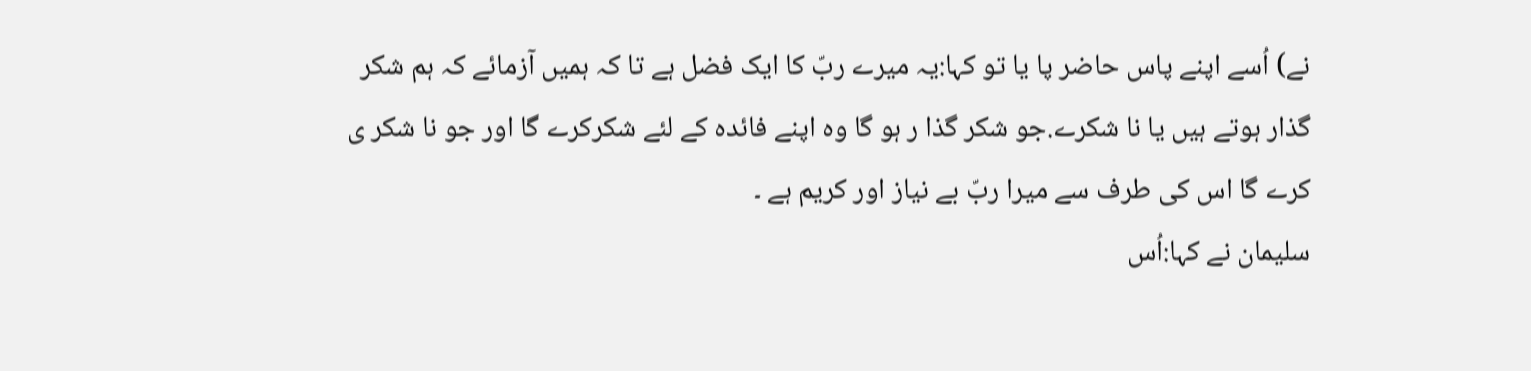نے) اُسے اپنے پاس حاضر پا یا تو کہا:یہ میرے ربّ کا ایک فضل ہے تا کہ ہمیں آزمائے کہ ہم شکر گذار ہوتے ہیں یا نا شکرے.جو شکر گذا ر ہو گا وہ اپنے فائدہ کے لئے شکرکرے گا اور جو نا شکر ی کرے گا اس کی طرف سے میرا ربّ بے نیاز اور کریم ہے ۔
سلیمان نے کہا:اُس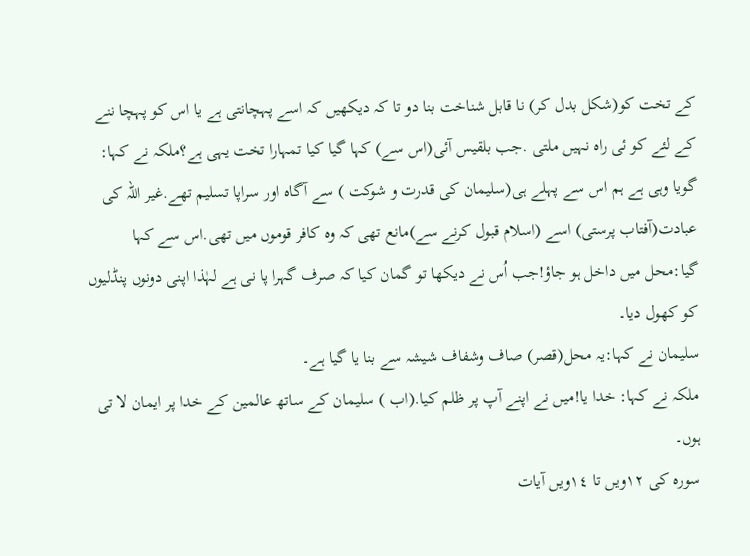کے تخت کو(شکل بدل کر) نا قابل شناخت بنا دو تا کہ دیکھیں کہ اسے پہچانتی ہے یا اس کو پہچا ننے کے لئے کو ئی راہ نہیں ملتی .جب بلقیس آئی(اس سے) کہا گیا کیا تمہارا تخت یہی ہے؟ملکہ نے کہا: گویا وہی ہے ہم اس سے پہلے ہی(سلیمان کی قدرت و شوکت ) سے آگاہ اور سراپا تسلیم تھے.غیر اللہ کی عبادت(آفتاب پرستی) اسے (اسلام قبول کرنے سے)مانع تھی کہ وہ کافر قوموں میں تھی.اس سے کہا گیا:محل میں داخل ہو جاؤ!جب اُس نے دیکھا تو گمان کیا کہ صرف گہرا پا نی ہے لہٰذا اپنی دونوں پنڈلیوں کو کھول دیا۔
سلیمان نے کہا:یہ محل(قصر) صاف وشفاف شیشہ سے بنا یا گیا ہے۔
ملکہ نے کہا: خدا یا!میں نے اپنے آپ پر ظلم کیا.(اب ) سلیمان کے ساتھ عالمین کے خدا پر ایمان لا تی ہوں۔
سورہ کی ١٢ویں تا ١٤ویں آیات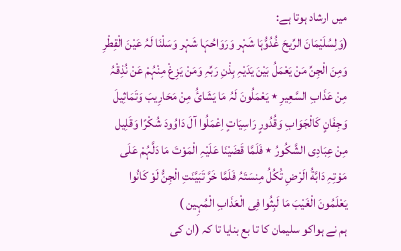میں ارشاد ہوتا ہے:
(وَلِسُلَیْمَانَ الرِّیحَ غُدُوُّہَا شَہْر وَرَوَاحُہَا شَہْر وَسَلْنَا لَہُ عَیْنَ الْقِطْرِ وَمِنَ الْجِنِّ مَنْ یَعْمَلُ بَیْنَ یَدَیْہِ بِذْنِ رَبِّہِ وَمَنْ یَزِغْ مِنْہُمْ عَنْ نُذِقْہُ مِنْ عَذَابِ السَّعِیرِ ٭ یَعْمَلُونَ لَہُ مَا یَشَائُ مِنْ مَحَارِیبَ وَتَمَاثِیلَ وَجِفَانٍ کَالْجَوَابِ وَقُدُورٍ رَاسِیَاتٍ اِعْمَلُوا آلَ دَاوُودَ شُکْرًا وَقَلِیل مِنْ عِبَادِی الشَّکُورُ ٭ فَلَمَّا قَضَیْنَا عَلَیْہِ الْمَوْتَ مَا دَلَّہُمْ عَلَی مَوْتِہِ دَابَّةُ الَرْضِ تَْکُلُ مِنسَتَہُ فَلَمَّا خَرَّ تَبَیَّنَتِ الْجِنُّ لَوْ کَانُوا یَعْلَمُونَ الْغَیْبَ مَا لَبِثُوا فِی الْعَذَابِ الْمُہِین )
ہم نے ہواکو سلیمان کا تا بع بنایا تا کہ (ان کی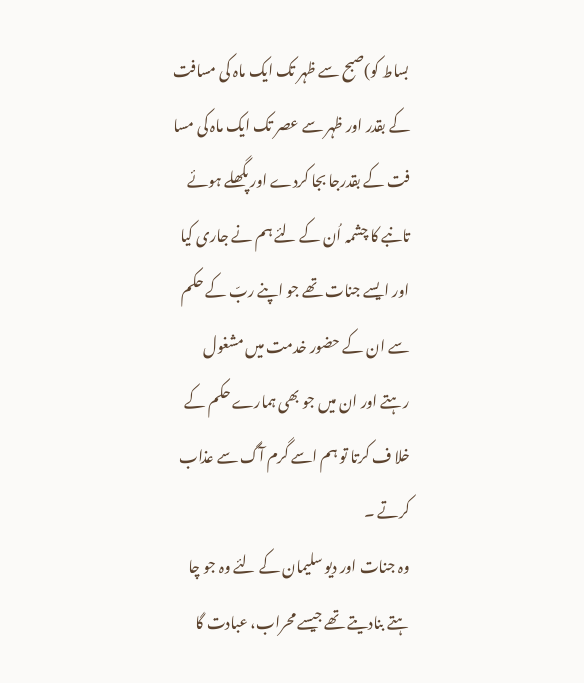بساط کو)صبح سے ظہر تک ایک ماہ کی مسافت کے بقدر اور ظہر سے عصر تک ایک ماہ کی مسا فت کے بقدرجا بجا کردے اور پگھلے ہوئے تانبے کا چشمہ اُن کے لئے ہم نے جاری کیا اور ایسے جنات تھے جو اپنے ربّ کے حکم سے ان کے حضور خدمت میں مشغول رہتے اور ان میں جو بھی ہمارے حکم کے خلا ف کرتا تو ہم اسے گرم آگ سے عذاب کرتے ۔
وہ جنات اور دیو سلیمان کے لئے وہ جو چا ہتے بنادیتے تھے جیسے محراب، عبادت گا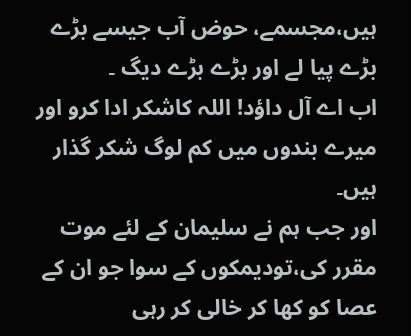ہیں،مجسمے، حوض آب جیسے بڑے بڑے پیا لے اور بڑے بڑے دیگ ۔
اب اے آل داؤد! اللہ کاشکر ادا کرو اور میرے بندوں میں کم لوگ شکر گذار ہیں۔
اور جب ہم نے سلیمان کے لئے موت مقرر کی،تودیمکوں کے سوا جو ان کے عصا کو کھا کر خالی کر رہی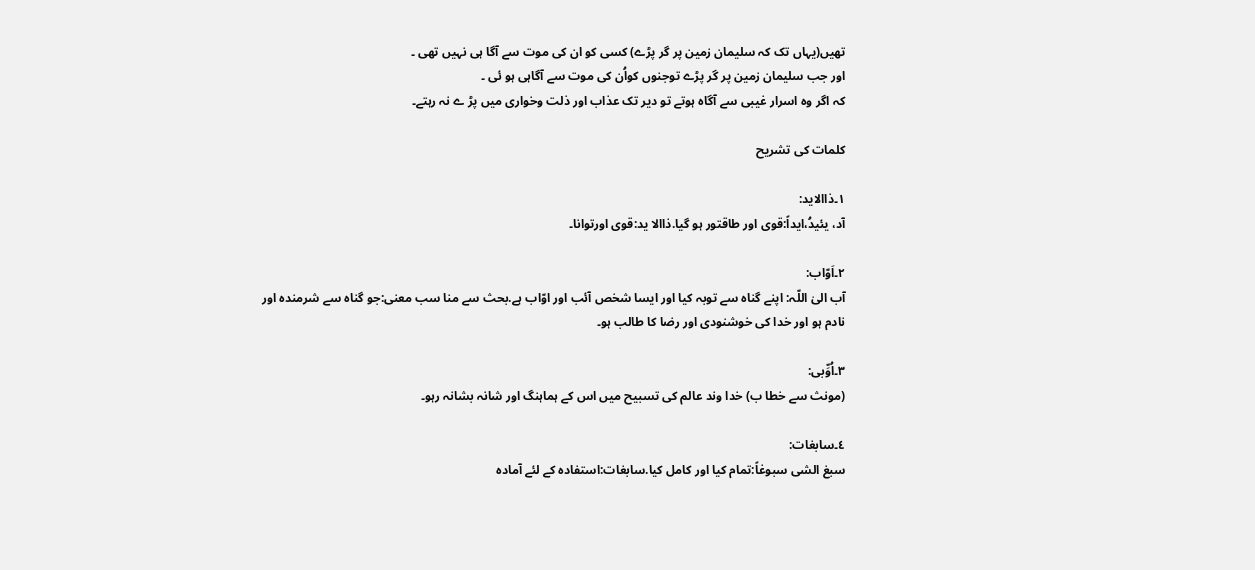تھیں(یہاں تک کہ سلیمان زمین پر گر پڑے) کسی کو ان کی موت سے آگا ہی نہیں تھی ۔
اور جب سلیمان زمین پر گر پڑے توجنوں کواُن کی موت سے آگاہی ہو ئی ۔
کہ اگر وہ اسرار غیبی سے آگاہ ہوتے تو دیر تک عذاب اور ذلت وخواری میں پڑ ے نہ رہتے۔

کلمات کی تشریح

١۔ذاالاید:
آد، یئیدُ،ایداً:قوی اور طاقتور ہو گیا.ذاالا ید:قوی اورتوانا۔

٢۔اَوّاب:
آب الیٰ اللّہ: اپنے گناہ سے توبہ کیا اور ایسا شخص آئب اور اوّاب ہے.بحث سے منا سب معنی:جو گناہ سے شرمندہ اور نادم ہو اور خدا کی خوشنودی اور رضا کا طالب ہو۔

٣۔اُوِّبی:
(مونث سے خطا ب) خدا وند عالم کی تسبیح میں اس کے ہماہنگ اور شانہ بشانہ رہو۔

٤۔سابغات:
سبغ الشی سبوغاً:تمام کیا اور کامل کیا.سابغات:استفادہ کے لئے آمادہ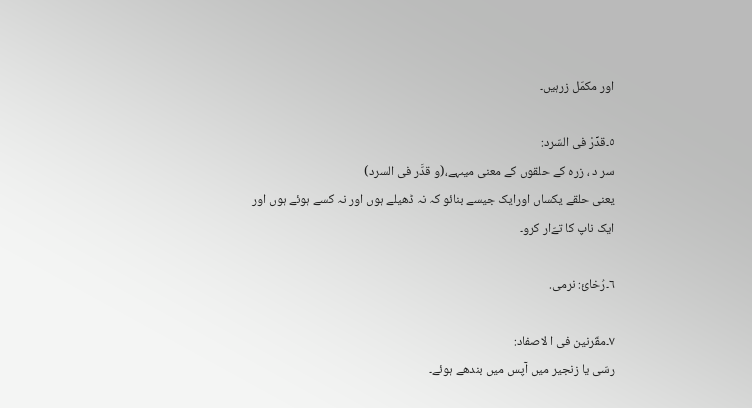اور مکمّل زرہیں۔

٥۔قدِّرْ فی السّرد:
سر د ، زرہ کے حلقوں کے معنی میںہے،(و قدَّر فی السرد)
یعنی حلقے یکساں اورایک جیسے بنائو کہ نہ ڈھیلے ہوں اور نہ کسے ہوئے ہوں اور ایک ناپ کا تےّار کرو۔

٦۔رُخائ: نرمی.

٧۔مقّرنین فی ا لاصفاد:
رسّی یا زنجیر میں آپس میں بندھے ہوئے۔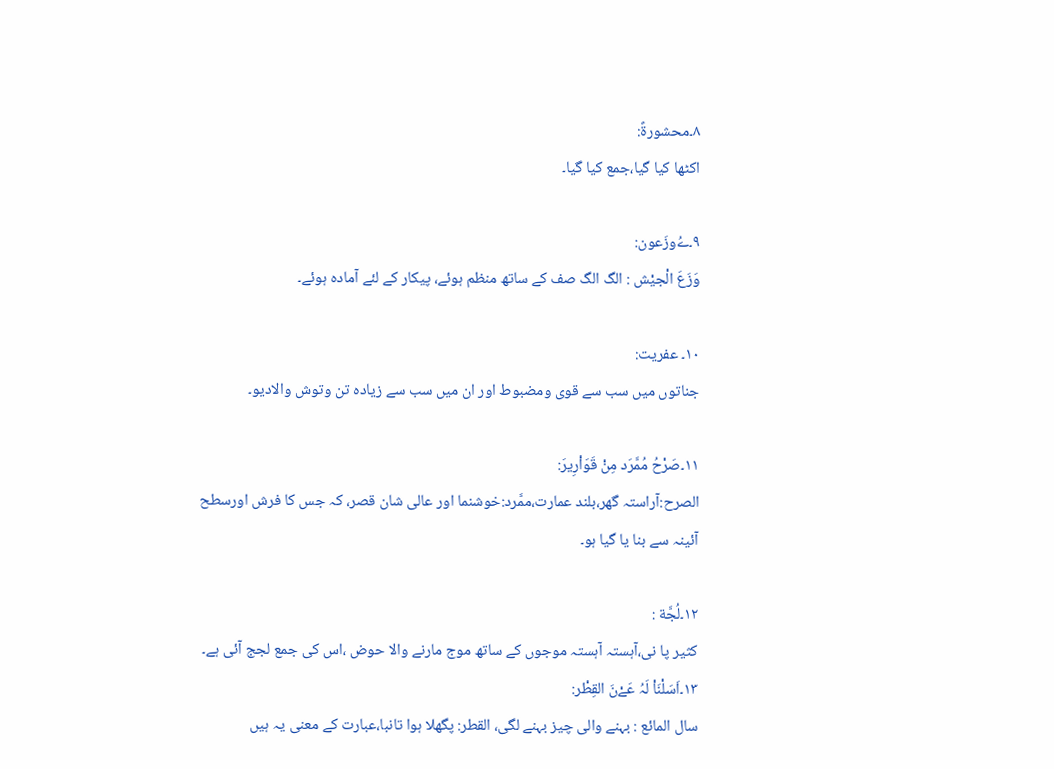٨۔محشورةً:
اکٹھا کیا گیا،جمع کیا گیا۔

٩۔ےُوزَعون:
وَزَعَ الْجیْش : الگ الگ صف کے ساتھ منظم ہوئے، پیکار کے لئے آمادہ ہوئے۔

١٠۔ عفریت:
جناتوں میں سب سے قوی ومضبوط اور ان میں سب سے زیادہ تن وتوش والادیو۔

١١۔صَرْحُ مُمَّرَد مِنْ قَوَاْرِیرَ:
الصرح:آراستہ گھر،بلند عمارت،ممَّرد:خوشنما اور عالی شان قصر، کہ جس کا فرش اورسطح آئینہ سے بنا یا گیا ہو۔

١٢۔لُجَّة :
کثیر پا نی،آہستہ آہستہ موجوں کے ساتھ موج مارنے والا حوض ،اس کی جمع لجج آئی ہے۔
١٣۔اَسَلْنَاْ لَہُ عَےْنَ القِطْر:
سال المائع : بہنے والی چیز بہنے لگی، القطر: پگھلا ہوا تانبا،عبارت کے معنی یہ ہیں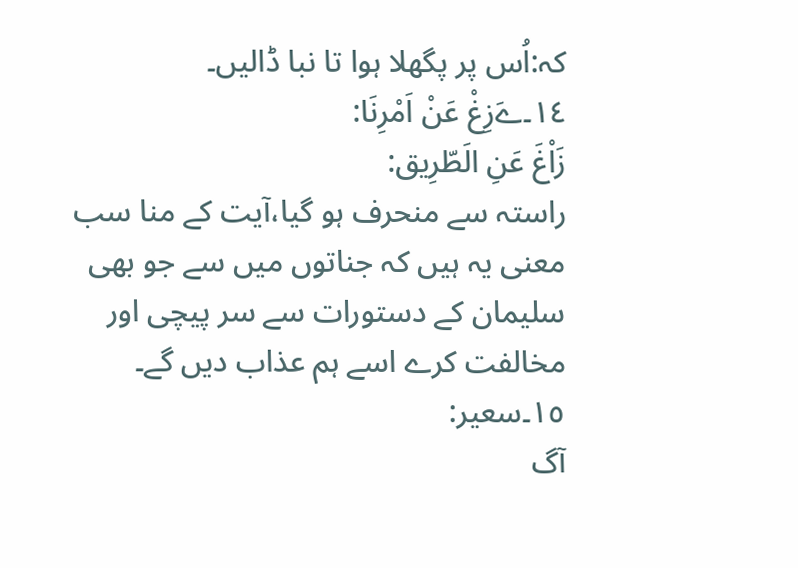کہ:اُس پر پگھلا ہوا تا نبا ڈالیں۔
١٤۔ےَزِغْ عَنْ اَمْرِنَا:
زَاْغَ عَنِ الَطّرِیق:
راستہ سے منحرف ہو گیا،آیت کے منا سب معنی یہ ہیں کہ جناتوں میں سے جو بھی سلیمان کے دستورات سے سر پیچی اور مخالفت کرے اسے ہم عذاب دیں گے۔
١٥۔سعیر:
آگ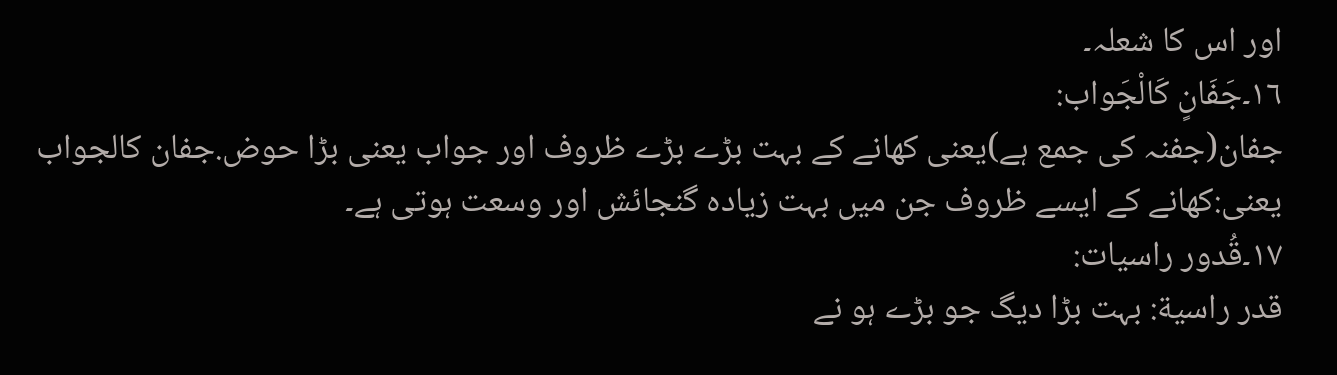اور اس کا شعلہ۔
١٦۔جَفَانٍ کَالْجَواب:
جفان(جفنہ کی جمع ہے)یعنی کھانے کے بہت بڑے بڑے ظروف اور جواب یعنی بڑا حوض.جفان کالجواب یعنی:کھانے کے ایسے ظروف جن میں بہت زیادہ گنجائش اور وسعت ہوتی ہے۔
١٧۔قُدور راسیات:
قدر راسیة: بہت بڑا دیگ جو بڑے ہو نے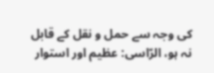کی وجہ سے حمل و نقل کے قابل نہ ہو، الرّاسی: عظیم اور استوار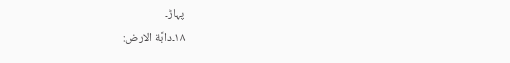پہاڑ۔
١٨۔دابَّة الارض: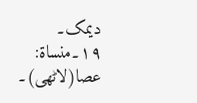دیمک۔
١٩۔منساة:
عصا(لاٹھی)۔